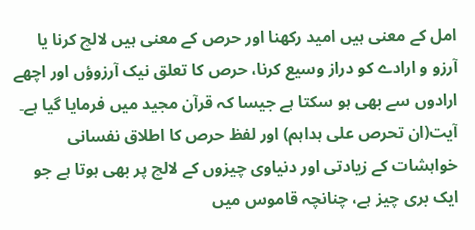امل کے معنی ہیں امید رکھنا اور حرص کے معنی ہیں لالچ کرنا یا آرزو و ارادے کو دراز وسیع کرنا، حرص کا تعلق نیک آرزوؤں اور اچھے ارادوں سے بھی ہو سکتا ہے جیسا کہ قرآن مجید میں فرمایا گیا ہے۔ آیت(ان تحرص علی ہداہم) اور لفظ حرص کا اطلاق نفسانی خواہشات کے زیادتی اور دنیاوی چیزوں کے لالچ پر بھی ہوتا ہے جو ایک بری چیز ہے، چنانچہ قاموس میں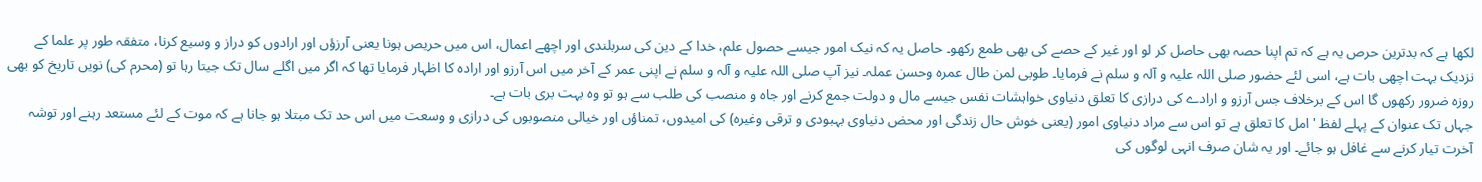لکھا ہے کہ بدترین حرص یہ ہے کہ تم اپنا حصہ بھی حاصل کر لو اور غیر کے حصے کی بھی طمع رکھو۔ حاصل یہ کہ نیک امور جیسے حصول علم، خدا کے دین کی سربلندی اور اچھے اعمال، اس میں حریص ہونا یعنی آرزؤں اور ارادوں کو دراز و وسیع کرنا، متفقہ طور پر علما کے نزدیک بہت اچھی بات ہے، اسی لئے حضور صلی اللہ علیہ و آلہ و سلم نے فرمایا۔ طوبی لمن طال عمرہ وحسن عملہ۔ نیز آپ صلی اللہ علیہ و آلہ و سلم نے اپنی عمر کے آخر میں اس آرزو اور ارادہ کا اظہار فرمایا تھا کہ اگر میں اگلے سال تک جیتا رہا تو (محرم کی) نویں تاریخ کو بھی روزہ ضرور رکھوں گا اس کے برخلاف جس آرزو و ارادے کی درازی کا تعلق دنیاوی خواہشات نفس جیسے مال و دولت جمع کرنے اور جاہ و منصب کی طلب سے ہو تو وہ بہت بری بات ہے۔
جہاں تک عنوان کے پہلے لفظ 'امل کا تعلق ہے تو اس سے مراد دنیاوی امور (یعنی خوش حال زندگی اور محض دنیاوی بہبودی و ترقی وغیرہ) کی امیدوں، تمناؤں اور خیالی منصوبوں کی درازی و وسعت میں اس حد تک مبتلا ہو جانا ہے کہ موت کے لئے مستعد رہنے اور توشہ آخرت تیار کرنے سے غافل ہو جائے۔ اور یہ شان صرف انہی لوگوں کی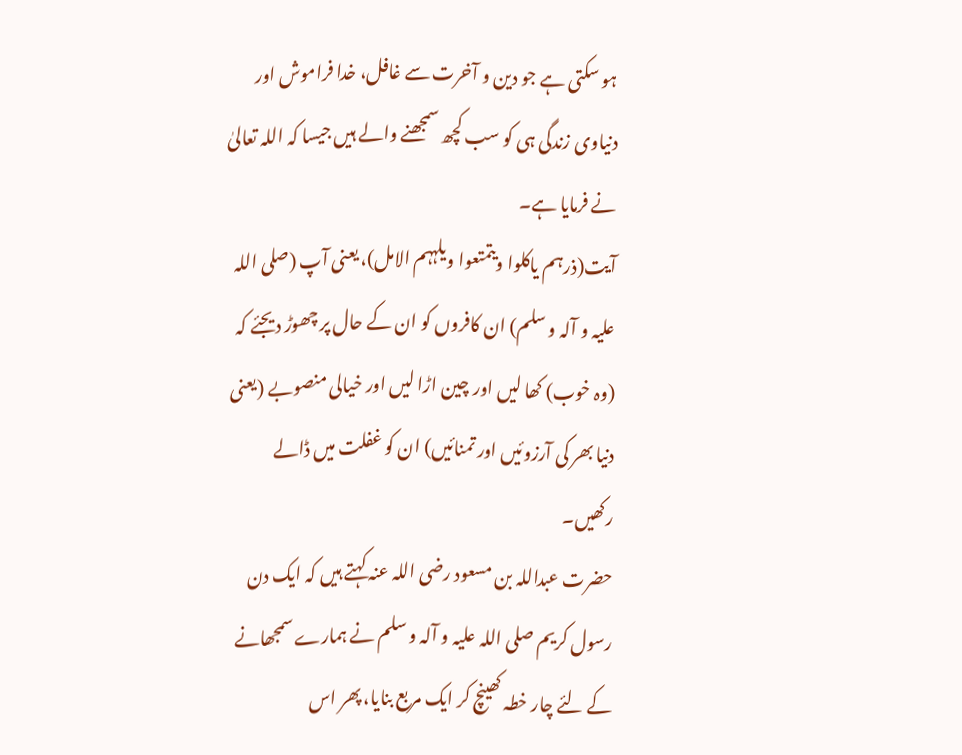ہو سکتی ہے جو دین و آخرت سے غافل، خدا فراموش اور دنیاوی زندگی ہی کو سب کچھ سمجھنے والے ہیں جیسا کہ اللہ تعالیٰ نے فرمایا ہے۔
آیت(ذرہم یاکلوا ویتمتعوا ویلہہم الامل)، یعنی آپ (صلی اللہ علیہ و آلہ و سلم) ان کافروں کو ان کے حال پر چھوڑ دیجئے کہ (وہ خوب) کھا لیں اور چین اڑا لیں اور خیالی منصوبے (یعنی دنیا بھر کی آرزوئیں اور تمنائیں) ان کو غفلت میں ڈالے رکھیں۔
حضرت عبداللہ بن مسعود رضی اللہ عنہ کہتے ہیں کہ ایک دن رسول کریم صلی اللہ علیہ و آلہ و سلم نے ہمارے سمجھانے کے لئے چار خطہ کھینچ کر ایک مربع بنایا، پھر اس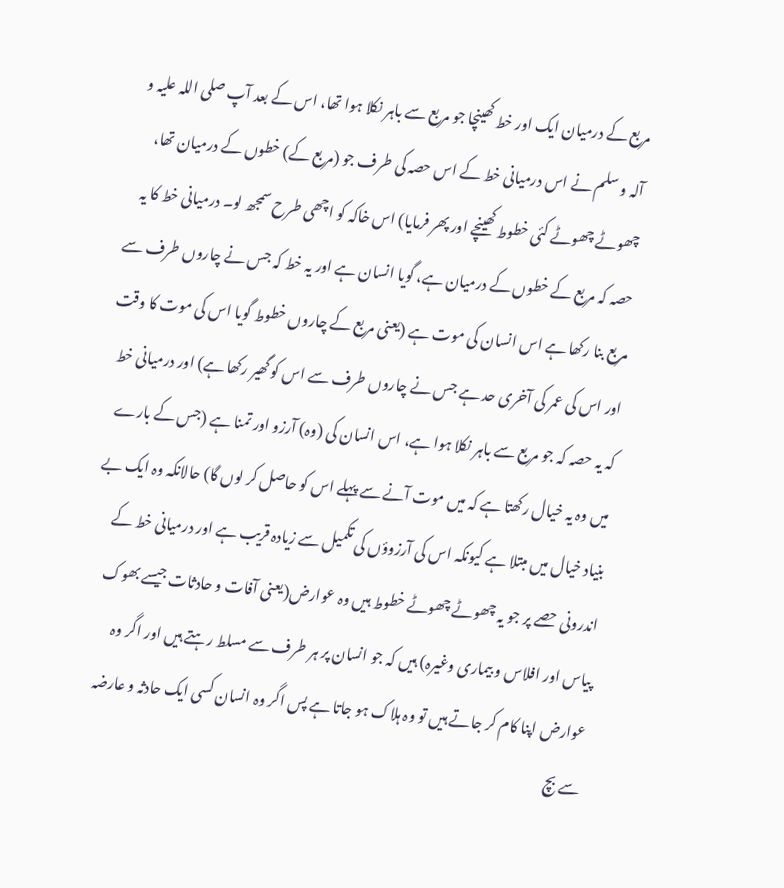مربع کے درمیان ایک اور خط کھینچا جو مربع سے باہر نکلا ہوا تھا، اس کے بعد آپ صلی اللہ علیہ و آلہ و سلم نے اس درمیانی خط کے اس حصہ کی طرف جو (مربع کے) خطوں کے درمیان تھا، چھوٹے چھوٹے کئی خطوط کھینچے اور پھر فرمایا) اس خاکہ کو اچھی طرح سمجھ لو۔ درمیانی خط کا یہ حصہ کہ مربع کے خطوں کے درمیان ہے، گویا انسان ہے اور یہ خط کہ جس نے چاروں طرف سے مربع بنا رکھا ہے اس انسان کی موت ہے (یعنی مربع کے چاروں خطوط گویا اس کی موت کا وقت اور اس کی عمر کی آخری حد ہے جس نے چاروں طرف سے اس کو گھیر رکھا ہے) اور درمیانی خط کہ یہ حصہ کہ جو مربع سے باہر نکلا ہوا ہے، اس انسان کی (وہ) آرزو اور تمنا ہے (جس کے بارے میں وہ یہ خیال رکھتا ہے کہ میں موت آنے سے پہلے اس کو حاصل کر لوں گا) حالانکہ وہ ایک بے بنیاد خیال میں مبتلا ہے کیونکہ اس کی آرزوؤں کی تکمیل سے زیادہ قریب ہے اور درمیانی خط کے اندرونی حصے پر جو یہ چھوٹے چھوٹے خطوط ہیں وہ عوارض(یعنی آفات و حادثات جیسے بھوک پیاس اور افلاس و بیماری وغیرہ) ہیں کہ جو انسان پر ہر طرف سے مسلط رہتے ہیں اور اگر وہ عوارض اپنا کام کر جاتے ہیں تو وہ ہلاک ہو جاتا ہے پس اگر وہ انسان کسی ایک حادثہ و عارضہ سے بچ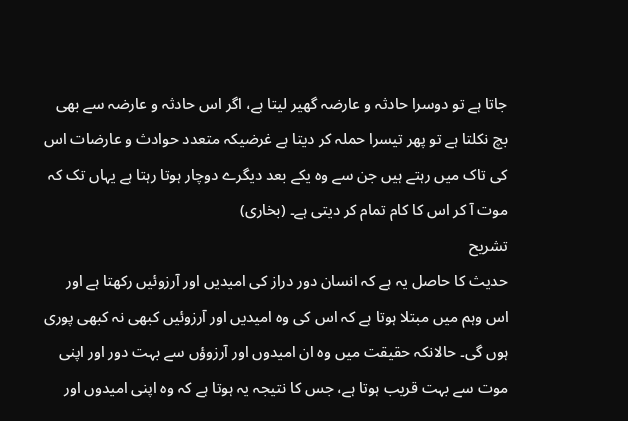جاتا ہے تو دوسرا حادثہ و عارضہ گھیر لیتا ہے، اگر اس حادثہ و عارضہ سے بھی بچ نکلتا ہے تو پھر تیسرا حملہ کر دیتا ہے غرضیکہ متعدد حوادث و عارضات اس کی تاک میں رہتے ہیں جن سے وہ یکے بعد دیگرے دوچار ہوتا رہتا ہے یہاں تک کہ موت آ کر اس کا کام تمام کر دیتی ہے۔ (بخاری)
تشریح
حدیث کا حاصل یہ ہے کہ انسان دور دراز کی امیدیں اور آرزوئیں رکھتا ہے اور اس وہم میں مبتلا ہوتا ہے کہ اس کی وہ امیدیں اور آرزوئیں کبھی نہ کبھی پوری ہوں گی۔ حالانکہ حقیقت میں وہ ان امیدوں اور آرزوؤں سے بہت دور اور اپنی موت سے بہت قریب ہوتا ہے، جس کا نتیجہ یہ ہوتا ہے کہ وہ اپنی امیدوں اور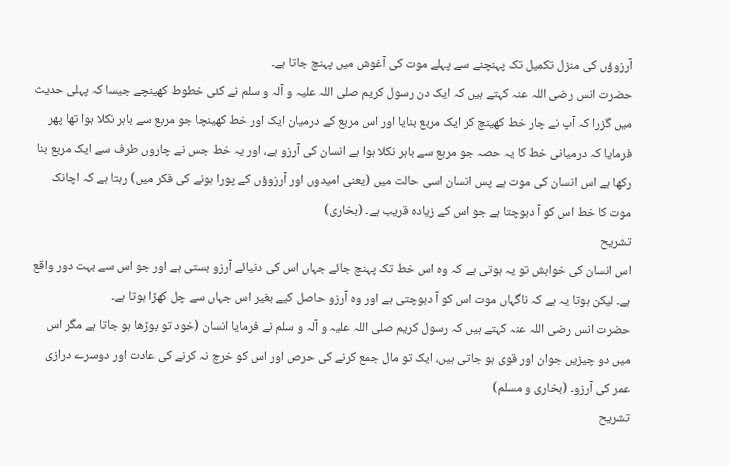آرزوؤں کی منزل تکمیل تک پہنچنے سے پہلے موت کی آغوش میں پہنچ جاتا ہے۔
حضرت انس رضی اللہ عنہ کہتے ہیں کہ ایک دن رسول کریم صلی اللہ علیہ و آلہ و سلم نے کئی خطوط کھینچے جیسا کہ پہلی حدیث میں گزرا کہ آپ نے چار خط کھینچ کر ایک مربع بنایا اور اس مربع کے درمیان ایک اور خط کھینچا جو مربع سے باہر نکلا ہوا تھا پھر فرمایا کہ درمیانی خط کا یہ حصہ جو مربع سے باہر نکلا ہوا ہے انسان کی آرزو ہے، اور یہ خط جس نے چاروں طرف سے ایک مربع بنا رکھا ہے اس انسان کی موت ہے پس انسان اسی حالت میں (یعنی امیدوں اور آرزوؤں کے پورا ہونے کی فکر میں) رہتا ہے کہ اچانک موت کا خط اس کو آ دبوچتا ہے جو اس کے زیادہ قریب ہے۔ (بخاری)
تشریح
اس انسان کی خواہش تو یہ ہوتی ہے کہ وہ اس خط تک پہنچ جائے جہاں اس کی دنیائے آرزو بستی ہے اور جو اس سے بہت دور واقع ہے۔ لیکن ہوتا یہ ہے کہ ناگہاں موت اس کو آ دبوچتی ہے اور وہ آرزو حاصل کیے بغیر اس جہاں سے چل کھڑا ہوتا ہے۔
حضرت انس رضی اللہ عنہ کہتے ہیں کہ رسول کریم صلی اللہ علیہ و آلہ و سلم نے فرمایا انسان (خود تو بوڑھا ہو جاتا ہے مگر اس میں دو چیزیں جوان اور قوی ہو جاتی ہیں، ایک تو مال جمع کرنے کی حرص اور اس کو خرچ نہ کرنے کی عادت اور دوسرے درازی عمر کی آرزو۔ (بخاری و مسلم)
تشریح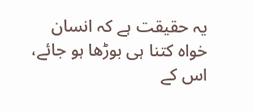یہ حقیقت ہے کہ انسان خواہ کتنا ہی بوڑھا ہو جائے، اس کے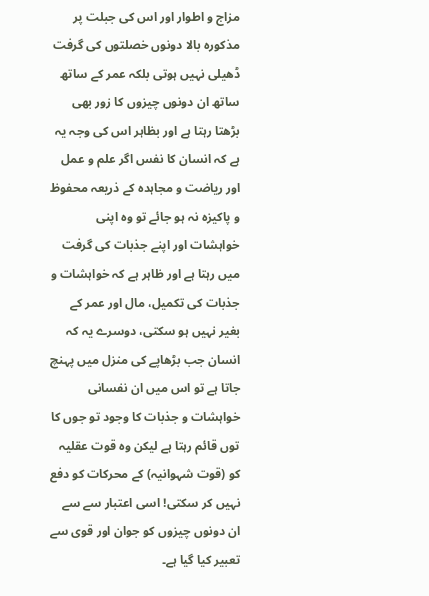مزاج و اطوار اور اس کی جبلت پر مذکورہ بالا دونوں خصلتوں کی گرفت ڈھیلی نہیں ہوتی بلکہ عمر کے ساتھ ساتھ ان دونوں چیزوں کا زور بھی بڑھتا رہتا ہے اور بظاہر اس کی وجہ یہ ہے کہ انسان کا نفس اگر علم و عمل اور ریاضت و مجاہدہ کے ذریعہ محفوظ و پاکیزہ نہ ہو جائے تو وہ اپنی خواہشات اور اپنے جذبات کی گرفت میں رہتا ہے اور ظاہر ہے کہ خواہشات و جذبات کی تکمیل، مال اور عمر کے بغیر نہیں ہو سکتی، دوسرے یہ کہ انسان جب بڑھاپے کی منزل میں پہنچ جاتا ہے تو اس میں ان نفسانی خواہشات و جذبات کا وجود تو جوں کا توں قائم رہتا ہے لیکن وہ قوت عقلیہ کو (قوت شہوانیہ) کے محرکات کو دفع نہیں کر سکتی! اسی اعتبار سے سے ان دونوں چیزوں کو جوان اور قوی سے تعبیر کیا گیا ہے۔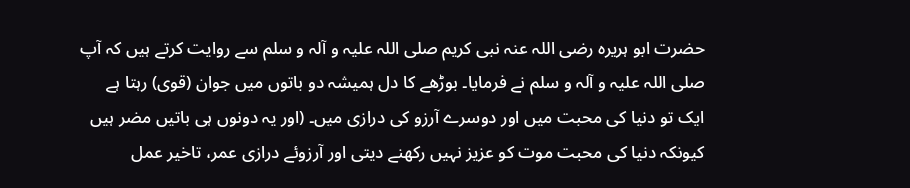حضرت ابو ہریرہ رضی اللہ عنہ نبی کریم صلی اللہ علیہ و آلہ و سلم سے روایت کرتے ہیں کہ آپ صلی اللہ علیہ و آلہ و سلم نے فرمایا۔ بوڑھے کا دل ہمیشہ دو باتوں میں جوان (قوی) رہتا ہے ایک تو دنیا کی محبت میں اور دوسرے آرزو کی درازی میں۔ (اور یہ دونوں ہی باتیں مضر ہیں کیونکہ دنیا کی محبت موت کو عزیز نہیں رکھنے دیتی اور آرزوئے درازی عمر، تاخیر عمل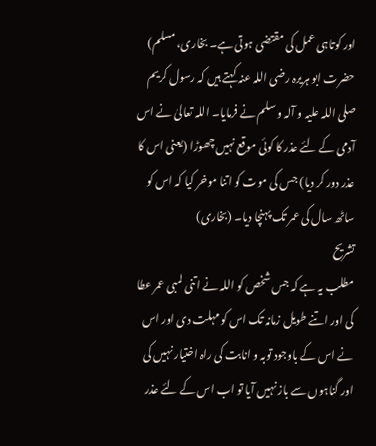اور کوتاہی عمل کی مقتضی ہوتی ہے۔ بخاری، مسلم)
حضرت ابو ہریرہ رضی اللہ عنہ کہتے ہیں کہ رسول کریم صلی اللہ علیہ و آلہ و سلم نے فرمایا۔ اللہ تعالیٰ نے اس آدمی کے لئے عذر کا کوئی موقع نہیں چھوڑا (یعنی اس کا عذر دور کر دیا) جس کی موت کو اتنا موخر کیا کہ اس کو ساٹھ سال کی عمر تک پہنچا دیا۔ (بخاری)
تشریح
مطلب یہ ہے کہ جس شخص کو اللہ نے اتنی لمبی عمر عطا کی اور اتنے طویل زمانہ تک اس کو مہلت دی اور اس نے اس کے باوجود توبہ و انابت کی راہ اختیار نہیں کی اور گناہوں سے باز نہیں آیا تو اب اس کے لئے عذر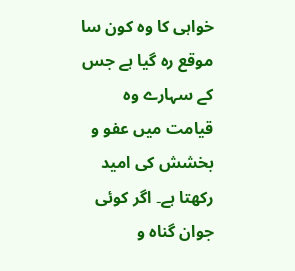خواہی کا وہ کون سا موقع رہ گیا ہے جس کے سہارے وہ قیامت میں عفو و بخشش کی امید رکھتا ہے۔ اگر کوئی جوان گناہ و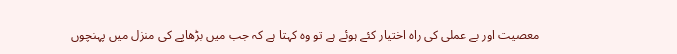معصیت اور بے عملی کی راہ اختیار کئے ہوئے ہے تو وہ کہتا ہے کہ جب میں بڑھاپے کی منزل میں پہنچوں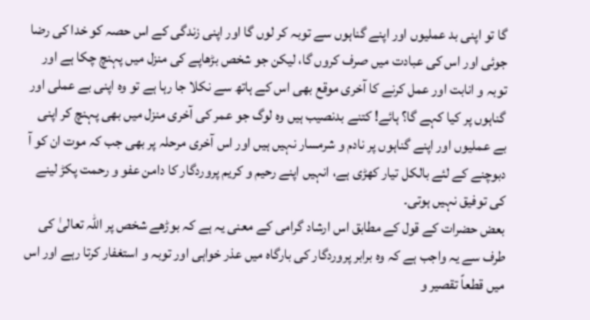گا تو اپنی بد عملیوں اور اپنے گناہوں سے توبہ کر لوں گا اور اپنی زندگی کے اس حصہ کو خدا کی رضا جوئی اور اس کی عبادت میں صرف کروں گا، لیکن جو شخص بڑھاپے کی منزل میں پہنچ چکا ہے اور توبہ و انابت اور عمل کرنے کا آخری موقع بھی اس کے ہاتھ سے نکلا جا رہا ہے تو وہ اپنی بے عملی اور گناہوں پر کیا کہے گا؟ ہائے! کتنے بدنصیب ہیں وہ لوگ جو عمر کی آخری منزل میں بھی پہنچ کر اپنی بے عملیوں اور اپنے گناہوں پر نادم و شرمسار نہیں ہیں اور اس آخری مرحلہ پر بھی جب کہ موت ان کو آ دبوچنے کے لئے بالکل تیار کھڑی ہے، انہیں اپنے رحیم و کریم پروردگار کا دامن عفو و رحمت پکڑ لینے کی توفیق نہیں ہوتی۔
بعض حضرات کے قول کے مطابق اس ارشاد گرامی کے معنی یہ ہے کہ بوڑھے شخص پر اللہ تعالیٰ کی طرف سے یہ واجب ہے کہ وہ برابر پروردگار کی بارگاہ میں عذر خواہی اور توبہ و استغفار کرتا رہے اور اس میں قطعاً تقصیر و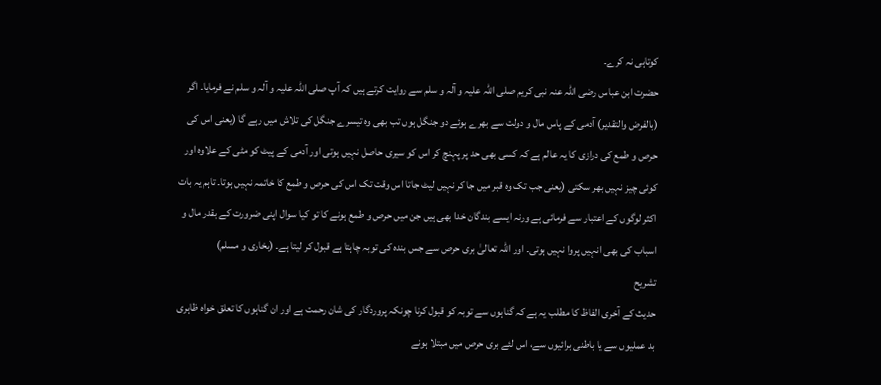کوتاہی نہ کرے۔
حضرت ابن عباس رضی اللہ عنہ نبی کریم صلی اللہ علیہ و آلہ و سلم سے روایت کرتے ہیں کہ آپ صلی اللہ علیہ و آلہ و سلم نے فرمایا۔ اگر (بالفرض والتقدیر) آدمی کے پاس مال و دولت سے بھرے ہوئے دو جنگل ہوں تب بھی وہ تیسرے جنگل کی تلاش میں رہے گا (یعنی اس کی حرص و طمع کی درازی کا یہ عالم ہے کہ کسی بھی حد پر پہنچ کر اس کو سیری حاصل نہیں ہوتی اور آدمی کے پیٹ کو مٹی کے علاوہ اور کوئی چیز نہیں بھر سکتی (یعنی جب تک وہ قبر میں جا کر نہیں لیٹ جاتا اس وقت تک اس کی حرص و طمع کا خاتمہ نہیں ہوتا۔ تاہم یہ بات اکثر لوگوں کے اعتبار سے فرمائی ہے ورنہ ایسے بندگان خدا بھی ہیں جن میں حرص و طمع ہونے کا تو کیا سوال اپنی ضرورت کے بقدر مال و اسباب کی بھی انہیں پروا نہیں ہوتی۔ اور اللہ تعالیٰ بری حرص سے جس بندہ کی توبہ چاہتا ہے قبول کر لیتا ہے۔ (بخاری و مسلم)
تشریح
حدیث کے آخری الفاظ کا مطلب یہ ہے کہ گناہوں سے توبہ کو قبول کرنا چونکہ پروردگار کی شان رحمت ہے اور ان گناہوں کا تعلق خواہ ظاہری بد عملیوں سے یا باطنی برائیوں سے، اس لئے بری حرص میں مبتلا ہونے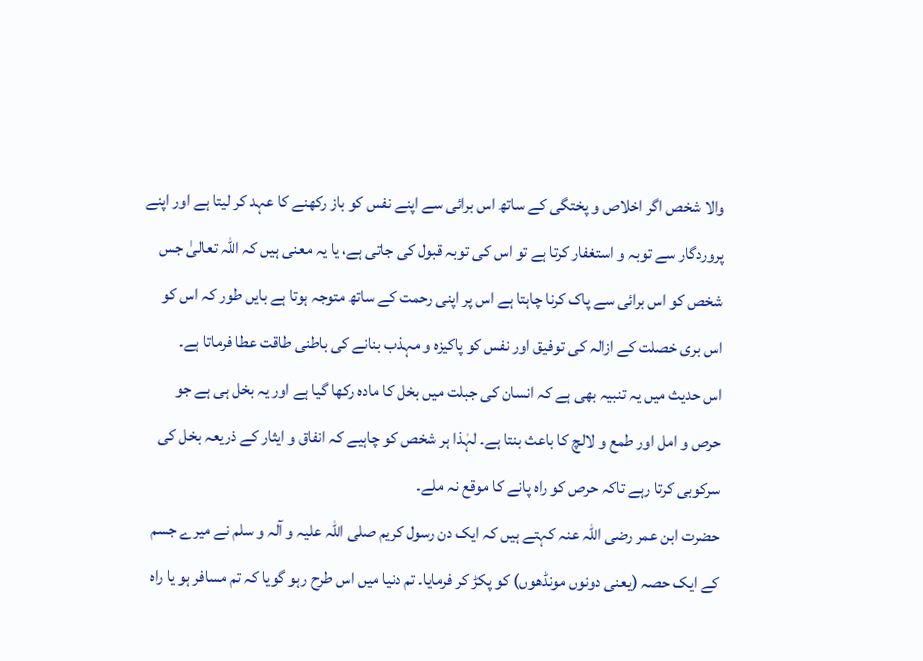والا شخص اگر اخلاص و پختگی کے ساتھ اس برائی سے اپنے نفس کو باز رکھنے کا عہد کر لیتا ہے اور اپنے پروردگار سے توبہ و استغفار کرتا ہے تو اس کی توبہ قبول کی جاتی ہے، یا یہ معنی ہیں کہ اللہ تعالیٰ جس شخص کو اس برائی سے پاک کرنا چاہتا ہے اس پر اپنی رحمت کے ساتھ متوجہ ہوتا ہے بایں طور کہ اس کو اس بری خصلت کے ازالہ کی توفیق اور نفس کو پاکیزہ و مہذب بنانے کی باطنی طاقت عطا فرماتا ہے۔
اس حدیث میں یہ تنبیہ بھی ہے کہ انسان کی جبلت میں بخل کا مادہ رکھا گیا ہے اور یہ بخل ہی ہے جو حرص و امل اور طمع و لالچ کا باعث بنتا ہے۔ لہٰذا ہر شخص کو چاہیے کہ انفاق و ایثار کے ذریعہ بخل کی سرکوبی کرتا رہے تاکہ حرص کو راہ پانے کا موقع نہ ملے۔
حضرت ابن عمر رضی اللہ عنہ کہتے ہیں کہ ایک دن رسول کریم صلی اللہ علیہ و آلہ و سلم نے میرے جسم کے ایک حصہ (یعنی دونوں مونڈھوں) کو پکڑ کر فرمایا۔ تم دنیا میں اس طرح رہو گویا کہ تم مسافر ہو یا راہ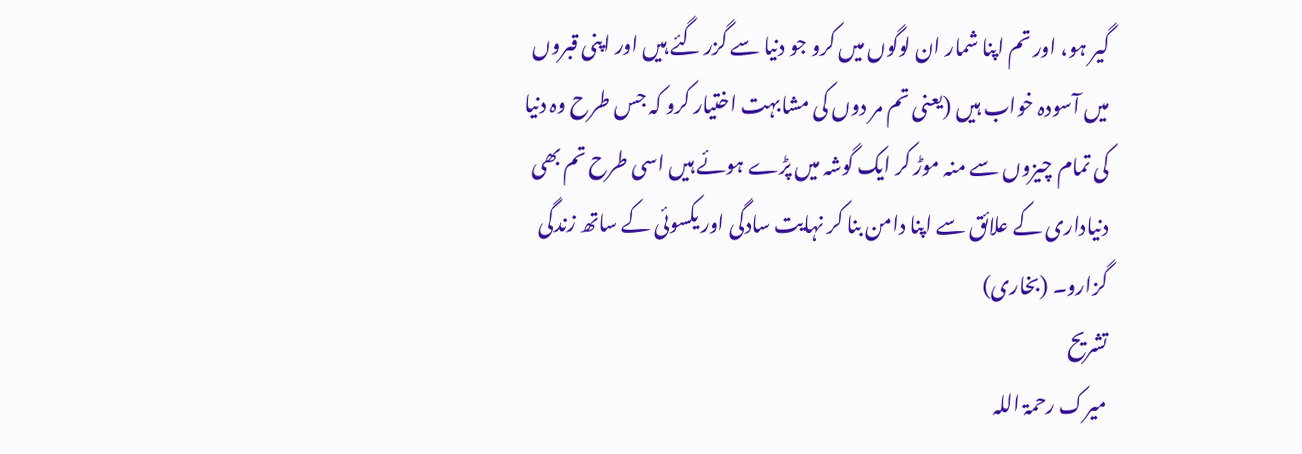گیر ہو، اور تم اپنا شمار ان لوگوں میں کرو جو دنیا سے گزر گئے ہیں اور اپنی قبروں میں آسودہ خواب ہیں (یعنی تم مر دوں کی مشابہت اختیار کرو کہ جس طرح وہ دنیا کی تمام چیزوں سے منہ موڑ کر ایک گوشہ میں پڑے ہوئے ہیں اسی طرح تم بھی دنیاداری کے علائق سے اپنا دامن بنا کر نہایت سادگی اور یکسوئی کے ساتھ زندگی گزارو۔ (بخاری)
تشریح
میرک رحمۃ اللہ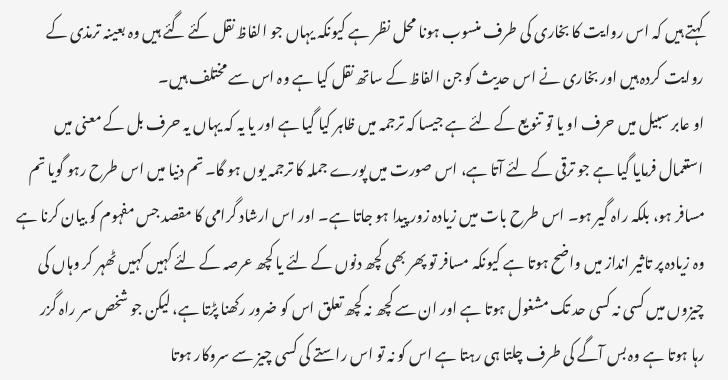کہتے ہیں کہ اس روایت کا بخاری کی طرف منسوب ہونا محل نظر ہے کیونکہ یہاں جو الفاظ نقل کئے گئے ہیں وہ بعینہ ترمذی کے روایت کردہ ہیں اور بخاری نے اس حدیث کو جن الفاظ کے ساتھ نقل کیا ہے وہ اس سے مختلف ہیں۔
او عابر سبیل میں حرف او یا تو تنویع کے لئے ہے جیسا کہ ترجمہ میں ظاہر کیا گیا ہے اور یا یہ کہ یہاں یہ حرف بل کے معنی میں استعمال فرمایا گیا ہے جو ترقی کے لئے آتا ہے، اس صورت میں پورے جملہ کا ترجمہ یوں ہو گا۔ تم دنیا میں اس طرح رہو گویا تم مسافر ہو، بلکہ راہ گیر ہو۔ اس طرح بات میں زیادہ زور پیدا ہو جاتا ہے۔ اور اس ارشاد گرامی کا مقصد جس مفہوم کو بیان کرنا ہے وہ زیادہ پر تاثیر انداز میں واضح ہوتا ہے کیونکہ مسافر تو پھر بھی کچھ دنوں کے لئے یا کچھ عرصہ کے لئے کہیں کہیں ٹھہر کر وہاں کی چیزوں میں کسی نہ کسی حد تک مشغول ہوتا ہے اور ان سے کچھ نہ کچھ تعلق اس کو ضرور رکھنا پڑتا ہے، لیکن جو شخص سر راہ گزر رہا ہوتا ہے وہ بس آگے کی طرف چلتا ہی رہتا ہے اس کو نہ تو اس راستے کی کسی چیز سے سروکار ہوتا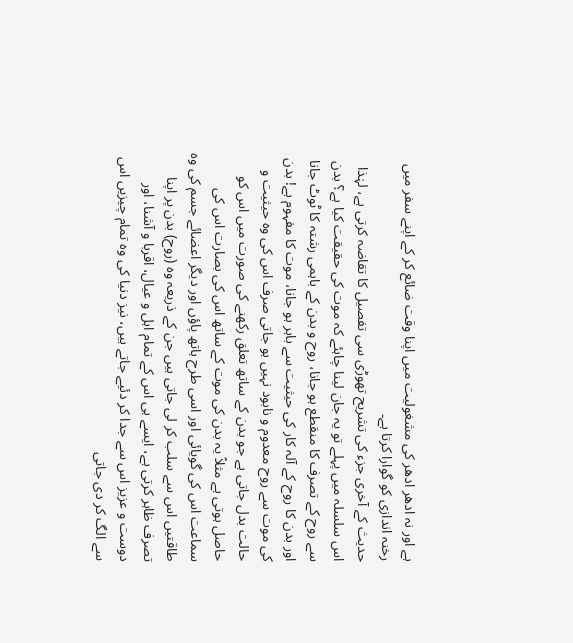ہے اور نہ ادھر ادھر کی مشغولیت میں اپنا وقت ضائع کر کے اپنے سفر میں رخنہ اندازی کو گوارا کرتا ہے۔
حدیث کے آخری جزء کی تشریح تھوڑی سی تفصیل کا تقاضہ کرتی ہے، لہٰذا اس سلسلہ میں پہلے تو یہ جان لینا چاہئے کہ موت کی حقیقت کیا ہے؟ بدن سے روح کے تصرف کا منقطع ہو جانا، روح و بدن کے باہمی رشتہ کا ٹوٹ جانا اور بدن کا روح کے آلہ کار کی حیثیت سے باہر ہو جانا، موت کا مفہوم ہے! بدن کی موت سے روح معدوم و نابود نہیں ہو جاتی صرف اس کی وہ حیثیت و حالت بدل جاتی ہے جو بدن کے ساتھ تعلق رکھنے کی صورت میں اس کو حاصل ہوتی ہے مثلاً یہ بدن کی موت کے ساتھ اس کی بصارت اس کی سماعت اس کی گویائی اور اسی طرح ہاتھ پاؤں اور دیگر اعضائے جسم کی وہ طاقتیں اس سے سلب کر لی جاتی ہیں جن کے ذریعہ وہ (روح) بدن پر اپنا تصرف ظاہر کرتی ہے، ایسے ہی اس کے تمام اہل و عیال، اقربا و آشنا، اور دوست و عزیز اس سے جدا کر دئیے جاتے ہیں، نیز دنیا کی وہ تمام چیزیں اس سے الگ کر دی جاتی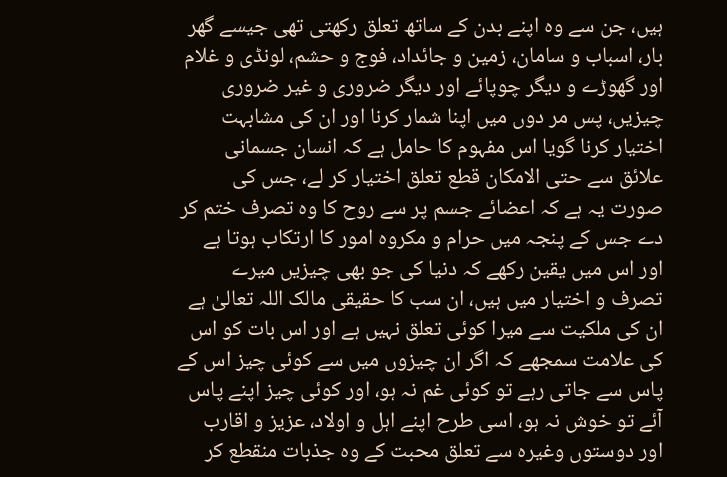ہیں، جن سے وہ اپنے بدن کے ساتھ تعلق رکھتی تھی جیسے گھر بار، اسباب و سامان، زمین و جائداد، فوج و حشم، لونڈی و غلام اور گھوڑے و دیگر چوپائے اور دیگر ضروری و غیر ضروری چیزیں، پس مر دوں میں اپنا شمار کرنا اور ان کی مشابہت اختیار کرنا گویا اس مفہوم کا حامل ہے کہ انسان جسمانی علائق سے حتی الامکان قطع تعلق اختیار کر لے، جس کی صورت یہ ہے کہ اعضائے جسم پر سے روح کا وہ تصرف ختم کر دے جس کے پنجہ میں حرام و مکروہ امور کا ارتکاب ہوتا ہے اور اس میں یقین رکھے کہ دنیا کی جو بھی چیزیں میرے تصرف و اختیار میں ہیں، ان سب کا حقیقی مالک اللہ تعالیٰ ہے ان کی ملکیت سے میرا کوئی تعلق نہیں ہے اور اس بات کو اس کی علامت سمجھے کہ اگر ان چیزوں میں سے کوئی چیز اس کے پاس سے جاتی رہے تو کوئی غم نہ ہو، اور کوئی چیز اپنے پاس آئے تو خوش نہ ہو، اسی طرح اپنے اہل و اولاد، عزیز و اقارب اور دوستوں وغیرہ سے تعلق محبت کے وہ جذبات منقطع کر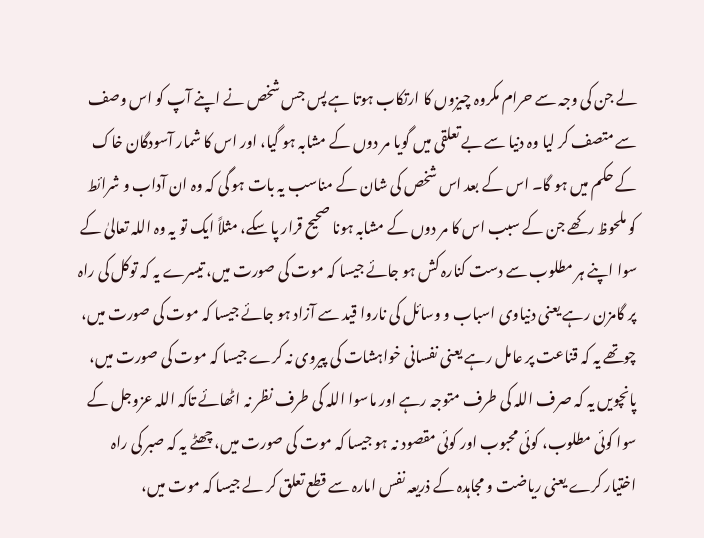لے جن کی وجہ سے حرام مکروہ چیزوں کا ارتکاب ہوتا ہے پس جس شخص نے اپنے آپ کو اس وصف سے متصف کر لیا وہ دنیا سے بے تعلقی میں گویا مر دوں کے مشابہ ہو گیا، اور اس کا شمار آسودگان خاک کے حکم میں ہو گا۔ اس کے بعد اس شخص کی شان کے مناسب یہ بات ہو گی کہ وہ ان آداب و شرائط کو ملحوظ رکھے جن کے سبب اس کا مر دوں کے مشابہ ہونا صحیح قرار پا سکے، مثلاً ایک تو یہ وہ اللہ تعالیٰ کے سوا اپنے ہر مطلوب سے دست کنارہ کش ہو جائے جیسا کہ موت کی صورت میں، تیسرے یہ کہ توکل کی راہ پر گامزن رہے یعنی دنیاوی اسباب و وسائل کی ناروا قید سے آزاد ہو جائے جیسا کہ موت کی صورت میں، چوتھے یہ کہ قناعت پر عامل رہے یعنی نفسانی خواہشات کی پیروی نہ کرے جیسا کہ موت کی صورت میں، پانچویں یہ کہ صرف اللہ کی طرف متوجہ رہے اور ماسوا اللہ کی طرف نظر نہ اٹھائے تاکہ اللہ عزوجل کے سوا کوئی مطلوب، کوئی محبوب اور کوئی مقصود نہ ہو جیسا کہ موت کی صورت میں، چھٹے یہ کہ صبر کی راہ اختیار کرے یعنی ریاضت و مجاہدہ کے ذریعہ نفس امارہ سے قطع تعلق کر لے جیسا کہ موت میں،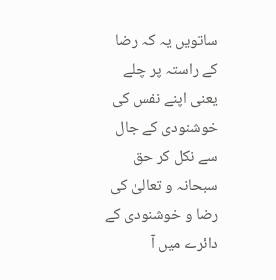ساتویں یہ کہ رضا کے راستہ پر چلے یعنی اپنے نفس کی خوشنودی کے جال سے نکل کر حق سبحانہ و تعالیٰ کی رضا و خوشنودی کے دائرے میں آ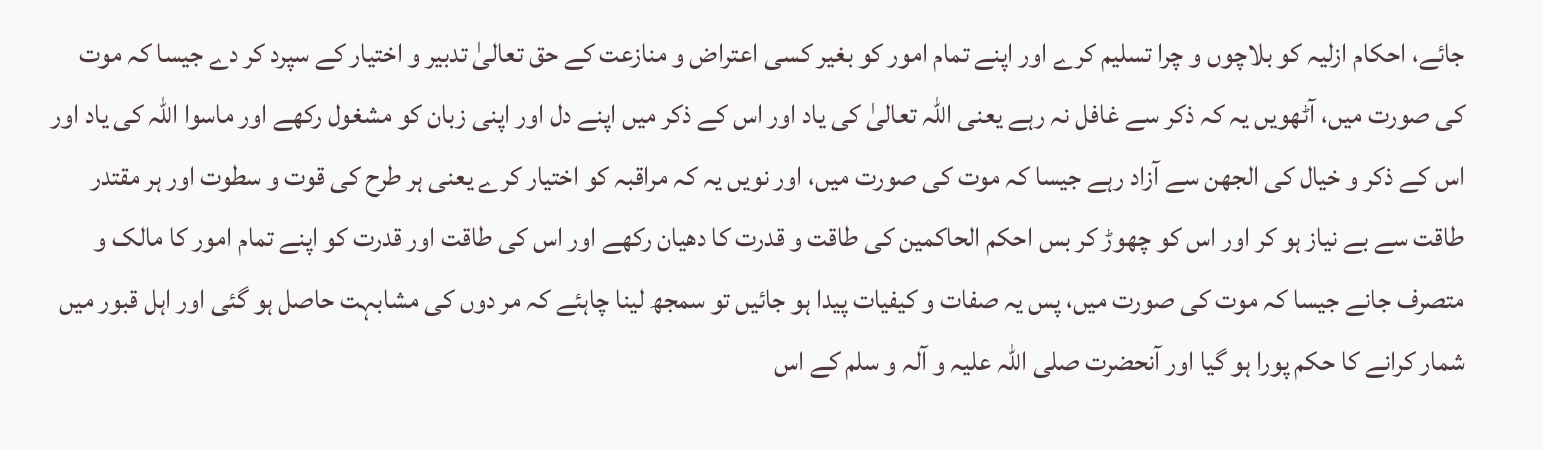جائے، احکام ازلیہ کو بلاچوں و چرا تسلیم کرے اور اپنے تمام امور کو بغیر کسی اعتراض و منازعت کے حق تعالیٰ تدبیر و اختیار کے سپرد کر دے جیسا کہ موت کی صورت میں، آٹھویں یہ کہ ذکر سے غافل نہ رہے یعنی اللہ تعالیٰ کی یاد اور اس کے ذکر میں اپنے دل اور اپنی زبان کو مشغول رکھے اور ماسوا اللہ کی یاد اور اس کے ذکر و خیال کی الجھن سے آزاد رہے جیسا کہ موت کی صورت میں، اور نویں یہ کہ مراقبہ کو اختیار کرے یعنی ہر طرح کی قوت و سطوت اور ہر مقتدر طاقت سے بے نیاز ہو کر اور اس کو چھوڑ کر بس احکم الحاکمین کی طاقت و قدرت کا دھیان رکھے اور اس کی طاقت اور قدرت کو اپنے تمام امور کا مالک و متصرف جانے جیسا کہ موت کی صورت میں، پس یہ صفات و کیفیات پیدا ہو جائیں تو سمجھ لینا چاہئے کہ مر دوں کی مشابہت حاصل ہو گئی اور اہل قبور میں شمار کرانے کا حکم پورا ہو گیا اور آنحضرت صلی اللہ علیہ و آلہ و سلم کے اس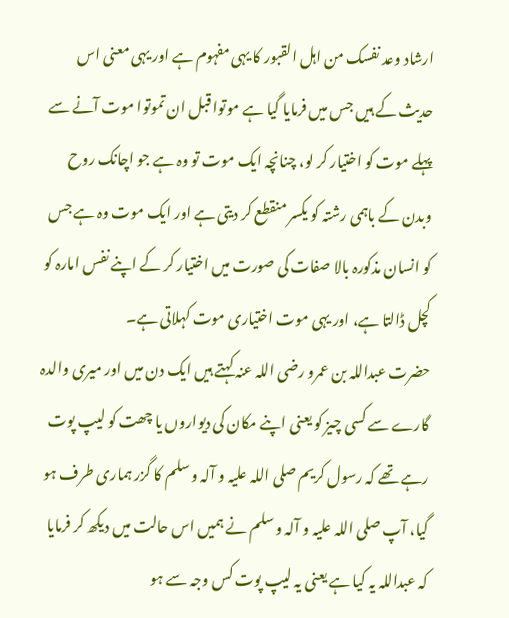ارشاد وعد نفسک من اہل القبور کا یہی مفہوم ہے اور یہی معنی اس حدیث کے ہیں جس میں فرمایا گیا ہے موتوا قبل ان تموتوا موت آنے سے پہلے موت کو اختیار کر لو، چنانچہ ایک موت تو وہ ہے جو اچانک روح وبدن کے باہمی رشتہ کو یکسر منقطع کر دیتی ہے اور ایک موت وہ ہے جس کو انسان مذکورہ بالا صفات کی صورت میں اختیار کر کے اپنے نفس امارہ کو کچل ڈالتا ہے، اور یہی موت اختیاری موت کہلاتی ہے۔
حضرت عبداللہ بن عمرو رضی اللہ عنہ کہتے ہیں ایک دن میں اور میری والدہ گارے سے کسی چیز کو یعنی اپنے مکان کی دیواروں یا چھت کو لیپ پوت رہے تھے کہ رسول کریم صلی اللہ علیہ و آلہ و سلم کا گزر ہماری طرف ہو گیا، آپ صلی اللہ علیہ و آلہ و سلم نے ہمیں اس حالت میں دیکھ کر فرمایا کہ عبداللہ یہ کیا ہے یعنی یہ لیپ پوت کس وجہ سے ہو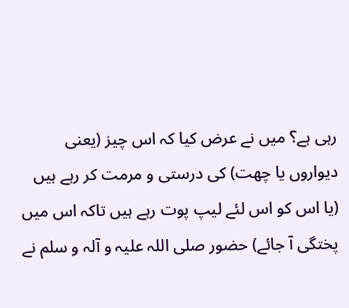رہی ہے؟ میں نے عرض کیا کہ اس چیز (یعنی دیواروں یا چھت) کی درستی و مرمت کر رہے ہیں (یا اس کو اس لئے لیپ پوت رہے ہیں تاکہ اس میں پختگی آ جائے) حضور صلی اللہ علیہ و آلہ و سلم نے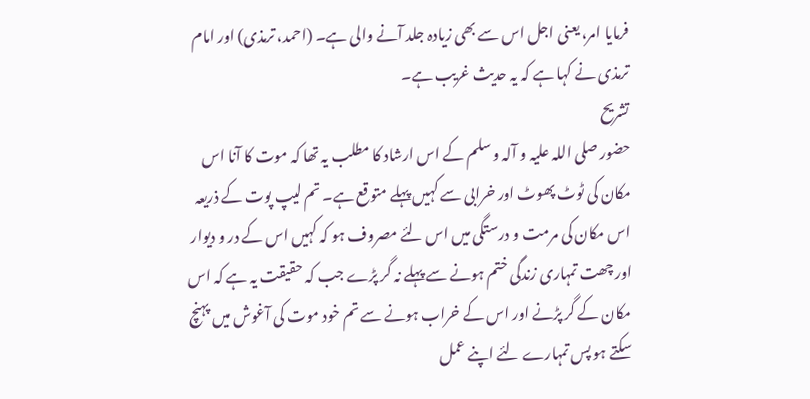فرمایا امر، یعنی اجل اس سے بھی زیادہ جلد آنے والی ہے۔ (احمد، ترمذی) اور امام ترمذی نے کہا ہے کہ یہ حدیث غریب ہے۔
تشریح
حضور صلی اللہ علیہ و آلہ و سلم کے اس ارشاد کا مطلب یہ تھا کہ موت کا آنا اس مکان کی ٹوٹ پھوٹ اور خرابی سے کہیں پہلے متوقع ہے۔ تم لیپ پوت کے ذریعہ اس مکان کی مرمت و درستگی میں اس لئے مصروف ہو کہ کہیں اس کے در و دیوار اور چھت تمہاری زندگی ختم ہونے سے پہلے نہ گر پڑے جب کہ حقیقت یہ ہے کہ اس مکان کے گر پڑنے اور اس کے خراب ہونے سے تم خود موت کی آغوش میں پہنچ سکتے ہو پس تمہارے لئے اپنے عمل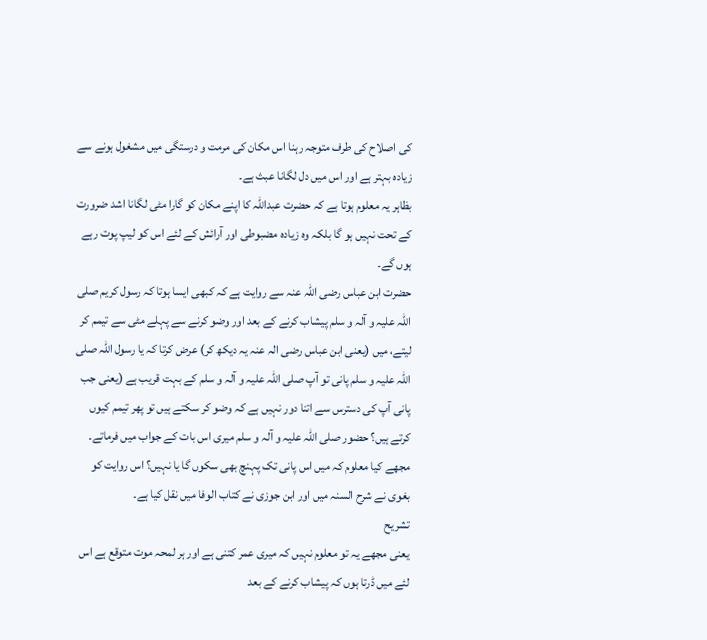کی اصلاح کی طرف متوجہ رہنا اس مکان کی مرمت و درستگی میں مشغول ہونے سے زیادہ بہتر ہے اور اس میں دل لگانا عبث ہے۔
بظاہر یہ معلوم ہوتا ہے کہ حضرت عبداللہ کا اپنے مکان کو گارا مٹی لگانا اشد ضرورت کے تحت نہیں ہو گا بلکہ وہ زیادہ مضبوطی اور آرائش کے لئے اس کو لیپ پوت رہے ہوں گے۔
حضرت ابن عباس رضی اللہ عنہ سے روایت ہے کہ کبھی ایسا ہوتا کہ رسول کریم صلی اللہ علیہ و آلہ و سلم پیشاب کرنے کے بعد اور وضو کرنے سے پہلے مٹی سے تیمم کر لیتے، میں (یعنی ابن عباس رضی الہ عنہ یہ دیکھ کر) عرض کرتا کہ یا رسول اللہ صلی اللہ علیہ و سلم پانی تو آپ صلی اللہ علیہ و آلہ و سلم کے بہت قریب ہے (یعنی جب پانی آپ کی دسترس سے اتنا دور نہیں ہے کہ وضو کر سکتے ہیں تو پھر تیمم کیوں کرتے ہیں؟ حضور صلی اللہ علیہ و آلہ و سلم میری اس بات کے جواب میں فرماتے۔ مجھے کیا معلوم کہ میں اس پانی تک پہنچ بھی سکوں گا یا نہیں؟ اس روایت کو بغوی نے شرح السنہ میں اور ابن جوزی نے کتاب الوفا میں نقل کیا ہے۔
تشریح
یعنی مجھے یہ تو معلوم نہیں کہ میری عمر کتنی ہے اور ہر لمحہ موت متوقع ہے اس لئے میں ڈرتا ہوں کہ پیشاب کرنے کے بعد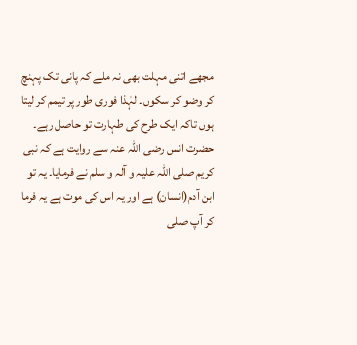مجھے اتنی مہلت بھی نہ ملے کہ پانی تک پہنچ کر وضو کر سکوں۔ لہٰذا فوری طور پر تیمم کر لیتا ہوں تاکہ ایک طرح کی طہارت تو حاصل رہے۔
حضرت انس رضی اللہ عنہ سے روایت ہے کہ نبی کریم صلی اللہ علیہ و آلہ و سلم نے فرمایا۔ یہ تو ابن آدم(انسان) ہے اور یہ اس کی موت ہے یہ فرما کر آپ صلی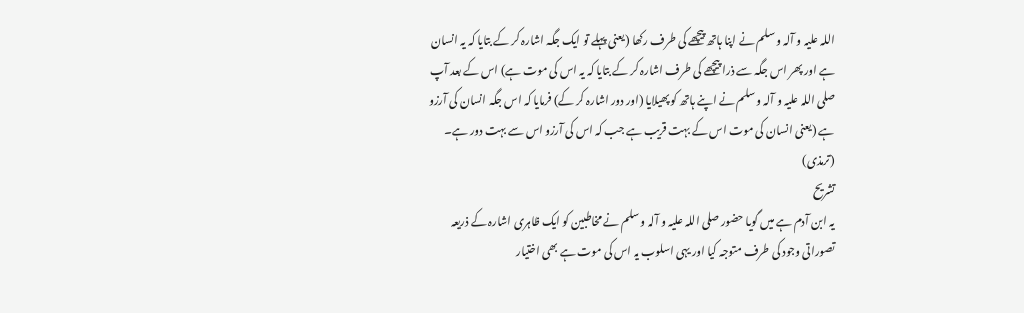اللہ علیہ و آلہ و سلم نے اپنا ہاتھ پیچھے کی طرف رکھا (یعنی پہلے تو ایک جگہ اشارہ کر کے بتایا کہ یہ انسان ہے اور پھر اس جگہ سے ذرا پیچھے کی طرف اشارہ کر کے بتایا کہ یہ اس کی موت ہے) اس کے بعد آپ صلی اللہ علیہ و آلہ و سلم نے اپنے ہاتھ کو پھیلایا (اور دور اشارہ کر کے) فرمایا کہ اس جگہ انسان کی آرزو ہے (یعنی انسان کی موت اس کے بہت قریب ہے جب کہ اس کی آرزو اس سے بہت دور ہے۔ (ترمذی)
تشریح
یہ ابن آدم ہے میں گویا حضور صلی اللہ علیہ و آلہ و سلم نے مخاطبین کو ایک ظاہری اشارہ کے ذریعہ تصوراتی وجود کی طرف متوجہ کیا اور یہی اسلوب یہ اس کی موت ہے بھی اختیار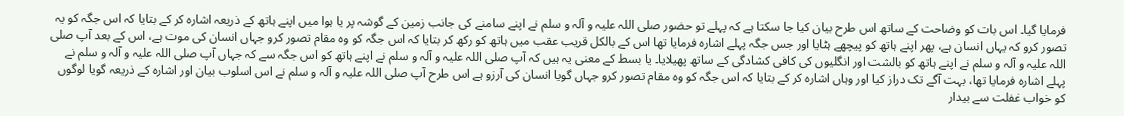فرمایا گیا۔ اس بات کو وضاحت کے ساتھ اس طرح بیان کیا جا سکتا ہے کہ پہلے تو حضور صلی اللہ علیہ و آلہ و سلم نے اپنے سامنے کی جانب زمین کے گوشہ پر یا ہوا میں اپنے ہاتھ کے ذریعہ اشارہ کر کے بتایا کہ اس جگہ کو یہ تصور کرو کہ یہاں انسان ہے، پھر اپنے ہاتھ کو پیچھے ہٹایا اور جس جگہ پہلے اشارہ فرمایا تھا اس کے بالکل قریب عقب میں ہاتھ کو رکھ کر بتایا کہ اس جگہ کو وہ مقام تصور کرو جہاں انسان کی موت ہے، اس کے بعد آپ صلی اللہ علیہ و آلہ و سلم نے اپنے ہاتھ کو بالشت اور انگلیوں کی کافی کشادگی کے ساتھ پھیلایا۔ یا بسط کے معنی یہ ہیں کہ آپ صلی اللہ علیہ و آلہ و سلم نے اپنے ہاتھ کو اس جگہ سے کہ جہاں آپ صلی اللہ علیہ و آلہ و سلم نے پہلے اشارہ فرمایا تھا، بہت آگے تک دراز کیا اور وہاں اشارہ کر کے بتایا کہ اس جگہ کو وہ مقام تصور کرو جہاں گویا انسان کی آرزو ہے اس طرح آپ صلی اللہ علیہ و آلہ و سلم نے اس اسلوب بیان اور اشارہ کے ذریعہ گویا لوگوں کو خواب غفلت سے بیدار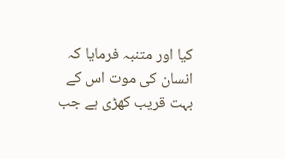کیا اور متنبہ فرمایا کہ انسان کی موت اس کے بہت قریب کھڑی ہے جب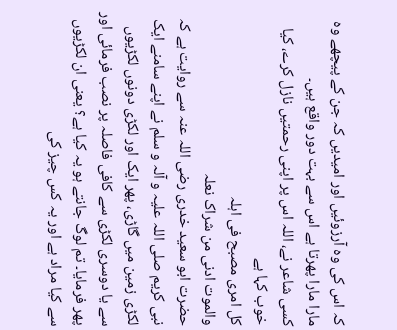کہ اس کی وہ آرزوئیں اور امیدیں کہ جن کے پیچھے وہ مارا مارا پھرتا ہے اس سے بہت دور واقع ہیں۔
کسی شاعر نے، اللہ اس پر اپنی رحمتیں نازل کرے، کیا خوب کہا ہے
کل امری مصبح فی اہلہ
والموت ادنی من شراک نعلہ
حضرت ابو سعید خدری رضی اللہ عنہ سے روایت ہے کہ نبی کریم صلی اللہ علیہ و آلہ و سلم نے اپنے سامنے ایک لکڑی زمین میں گاڑی، پھر ایک اور لکڑی دونوں لکڑیوں سے یا دوسری لکڑی سے کافی فاصلہ پر نصب فرمائی اور پھر فرمایا۔ تم لوگ جانتے ہو یہ کیا ہے؟ یعنی ان لکڑیوں سے کیا مراد ہے اور یہ کس چیز کی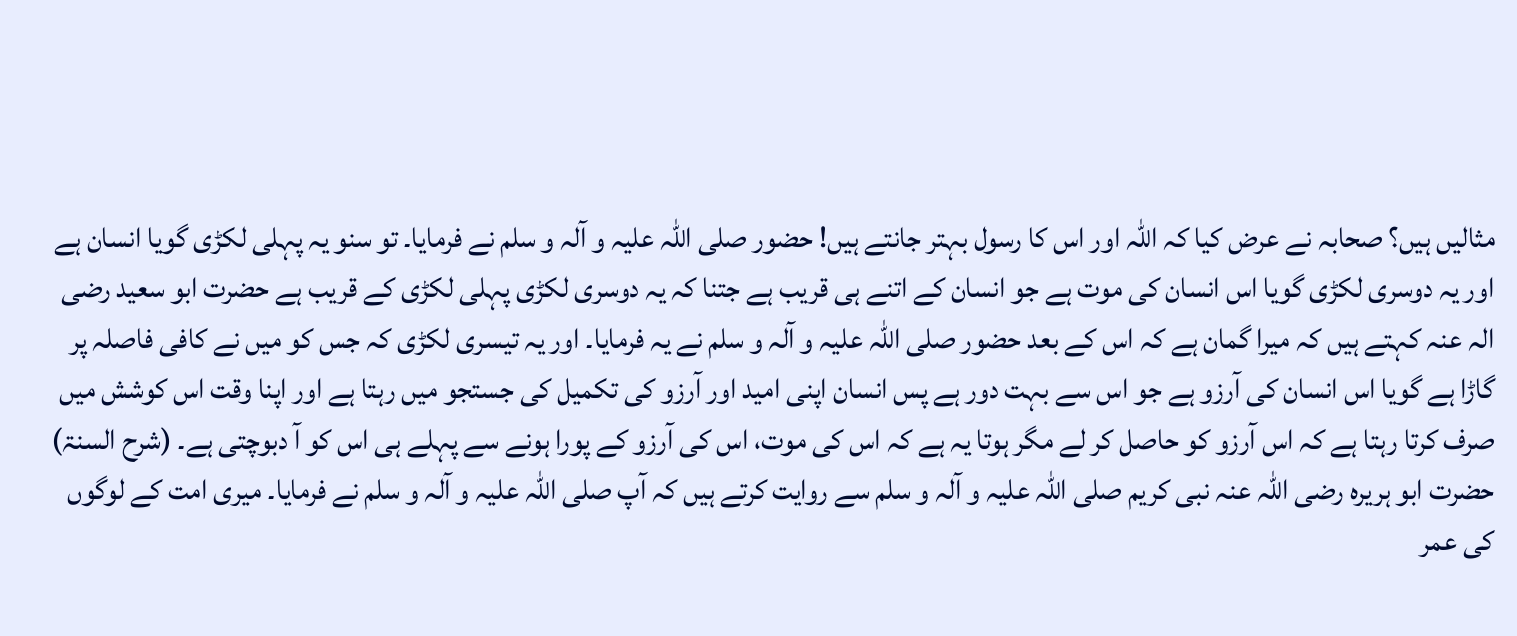مثالیں ہیں؟ صحابہ نے عرض کیا کہ اللہ اور اس کا رسول بہتر جانتے ہیں! حضور صلی اللہ علیہ و آلہ و سلم نے فرمایا۔ تو سنو یہ پہلی لکڑی گویا انسان ہے اور یہ دوسری لکڑی گویا اس انسان کی موت ہے جو انسان کے اتنے ہی قریب ہے جتنا کہ یہ دوسری لکڑی پہلی لکڑی کے قریب ہے حضرت ابو سعید رضی الہ عنہ کہتے ہیں کہ میرا گمان ہے کہ اس کے بعد حضور صلی اللہ علیہ و آلہ و سلم نے یہ فرمایا۔ اور یہ تیسری لکڑی کہ جس کو میں نے کافی فاصلہ پر گاڑا ہے گویا اس انسان کی آرزو ہے جو اس سے بہت دور ہے پس انسان اپنی امید اور آرزو کی تکمیل کی جستجو میں رہتا ہے اور اپنا وقت اس کوشش میں صرف کرتا رہتا ہے کہ اس آرزو کو حاصل کر لے مگر ہوتا یہ ہے کہ اس کی موت، اس کی آرزو کے پورا ہونے سے پہلے ہی اس کو آ دبوچتی ہے۔ (شرح السنۃ)
حضرت ابو ہریرہ رضی اللہ عنہ نبی کریم صلی اللہ علیہ و آلہ و سلم سے روایت کرتے ہیں کہ آپ صلی اللہ علیہ و آلہ و سلم نے فرمایا۔ میری امت کے لوگوں کی عمر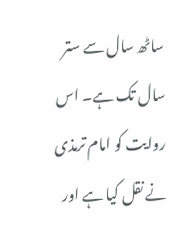ساٹھ سال سے ستر سال تک ہے۔ اس روایت کو امام ترمذی نے نقل کیا ہے اور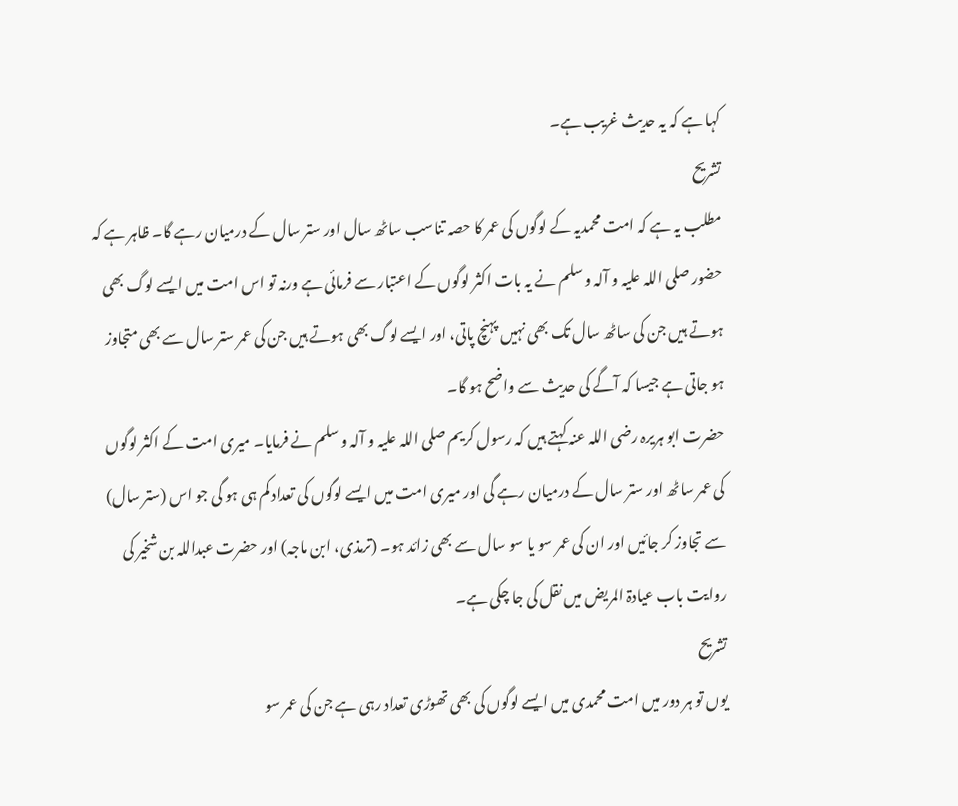کہا ہے کہ یہ حدیث غریب ہے۔
تشریح
مطلب یہ ہے کہ امت محمدیہ کے لوگوں کی عمر کا حصہ تناسب ساٹھ سال اور ستر سال کے درمیان رہے گا۔ ظاہر ہے کہ حضور صلی اللہ علیہ و آلہ و سلم نے یہ بات اکثر لوگوں کے اعتبار سے فرمائی ہے ورنہ تو اس امت میں ایسے لوگ بھی ہوتے ہیں جن کی ساٹھ سال تک بھی نہیں پہنچ پاتی، اور ایسے لوگ بھی ہوتے ہیں جن کی عمر ستر سال سے بھی متجاوز ہو جاتی ہے جیسا کہ آگے کی حدیث سے واضح ہو گا۔
حضرت ابو ہریرہ رضی اللہ عنہ کہتے ہیں کہ رسول کریم صلی اللہ علیہ و آلہ و سلم نے فرمایا۔ میری امت کے اکثر لوگوں کی عمر ساٹھ اور ستر سال کے درمیان رہے گی اور میری امت میں ایسے لوگوں کی تعداد کم ہی ہو گی جو اس (ستر سال) سے تجاوز کر جائیں اور ان کی عمر سو یا سو سال سے بھی زائد ہو۔ (ترمذی، ابن ماجہ) اور حضرت عبداللہ بن شخیر کی روایت باب عیادۃ المریض میں نقل کی جا چکی ہے۔
تشریح
یوں تو ہر دور میں امت محمدی میں ایسے لوگوں کی بھی تھوڑی تعداد رہی ہے جن کی عمر سو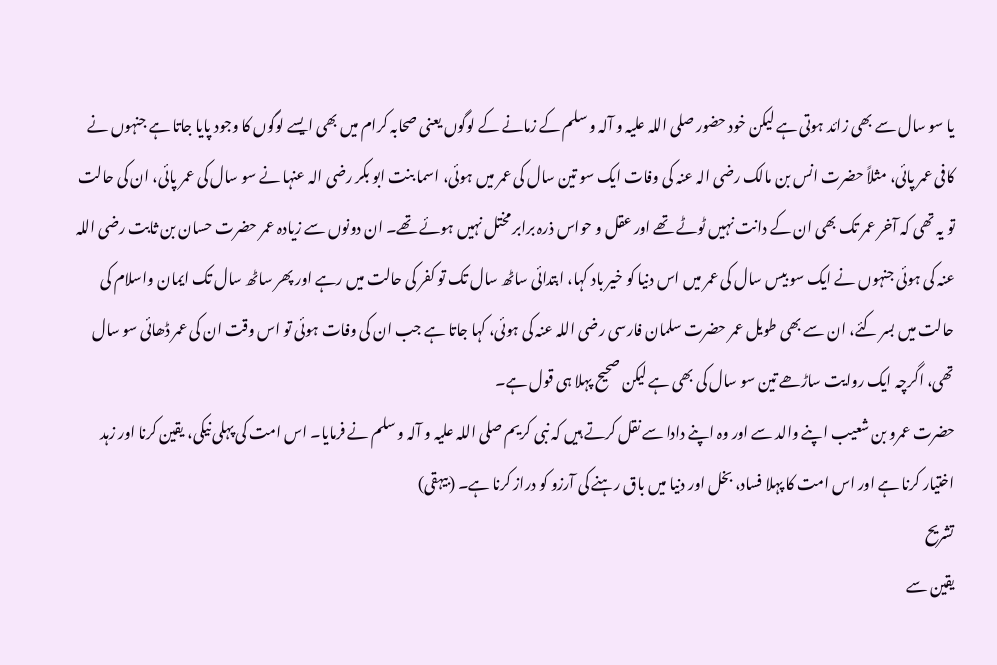یا سو سال سے بھی زائد ہوتی ہے لیکن خود حضور صلی اللہ علیہ و آلہ و سلم کے زمانے کے لوگوں یعنی صحابہ کرام میں بھی ایسے لوگوں کا وجود پایا جاتا ہے جنہوں نے کافی عمر پائی، مثلاً حضرت انس بن مالک رضی الہ عنہ کی وفات ایک سو تین سال کی عمر میں ہوئی، اسما بنت ابو بکر رضی الہ عنہا نے سو سال کی عمر پائی، ان کی حالت تو یہ تھی کہ آخر عمر تک بھی ان کے دانت نہیں ٹوٹے تھے اور عقل و حواس ذرہ برابر مختل نہیں ہوئے تھے۔ ان دونوں سے زیادہ عمر حضرت حسان بن ثابت رضی اللہ عنہ کی ہوئی جنہوں نے ایک سو بیس سال کی عمر میں اس دنیا کو خیر باد کہا، ابتدائی ساٹھ سال تک تو کفر کی حالت میں رہے اور پھر ساٹھ سال تک ایمان واسلام کی حالت میں بسر کئے، ان سے بھی طویل عمر حضرت سلمان فارسی رضی اللہ عنہ کی ہوئی، کہا جاتا ہے جب ان کی وفات ہوئی تو اس وقت ان کی عمر ڈھائی سو سال تھی، اگرچہ ایک روایت ساڑھے تین سو سال کی بھی ہے لیکن صحیح پہلا ہی قول ہے۔
حضرت عمرو بن شعیب اپنے والد سے اور وہ اپنے دادا سے نقل کرتے ہیں کہ نبی کریم صلی اللہ علیہ و آلہ و سلم نے فرمایا۔ اس امت کی پہلی نیکی، یقین کرنا اور زہد اختیار کرنا ہے اور اس امت کا پہلا فساد، بخل اور دنیا میں باق رہنے کی آرزو کو دراز کرنا ہے۔ (بیہقی)
تشریح
یقین سے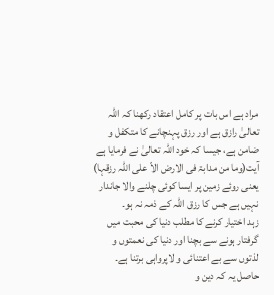مراد ہے اس بات پر کامل اعتقاد رکھنا کہ اللہ تعالیٰ رازق ہے اور رزق پہنچانے کا متکفل و ضامن ہے، جیسا کہ خود اللہ تعالیٰ نے فرمایا ہے آیت(وما من مدابۃ فی الارض الاّ علی اللہ رزقہا) یعنی روئے زمین پر ایسا کوئی چلنے والا جاندار نہیں ہے جس کا رزق اللہ کے ذمہ نہ ہو۔
زہد اختیار کرنے کا مطلب دنیا کی محبت میں گرفتار ہونے سے بچنا اور دنیا کی نعمتوں و لذتوں سے بے اعتنائی و لاپرواہی برتنا ہے۔ حاصل یہ کہ دین و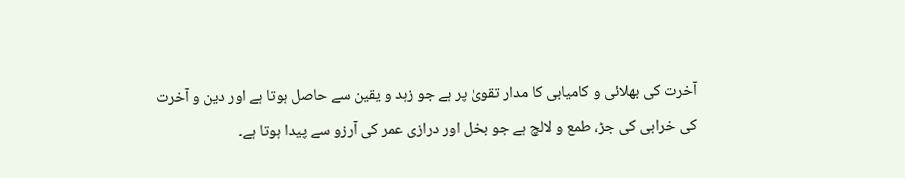آخرت کی بھلائی و کامیابی کا مدار تقویٰ پر ہے جو زہد و یقین سے حاصل ہوتا ہے اور دین و آخرت کی خرابی کی جڑ، طمع و لالچ ہے جو بخل اور درازی عمر کی آرزو سے پیدا ہوتا ہے۔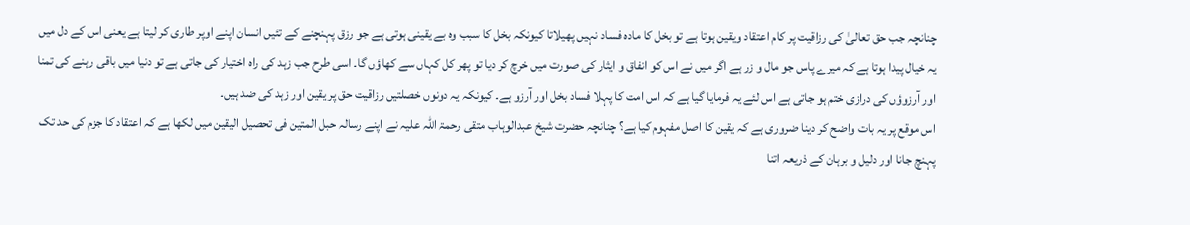چنانچہ جب حق تعالیٰ کی رزاقیت پر کام اعتقاد ویقین ہوتا ہے تو بخل کا مادہ فساد نہیں پھیلاتا کیونکہ بخل کا سبب وہ بے یقینی ہوتی ہے جو رزق پہنچنے کے تئیں انسان اپنے اوپر طاری کر لیتا ہے یعنی اس کے دل میں یہ خیال پیدا ہوتا ہے کہ میرے پاس جو مال و زر ہے اگر میں نے اس کو انفاق و ایثار کی صورت میں خرچ کر دیا تو پھر کل کہاں سے کھاؤں گا۔ اسی طرح جب زہد کی راہ اختیار کی جاتی ہے تو دنیا میں باقی رہنے کی تمنا اور آرزوؤں کی درازی ختم ہو جاتی ہے اس لئے یہ فرمایا گیا ہے کہ اس امت کا پہلا فساد بخل اور آرزو ہے۔ کیونکہ یہ دونوں خصلتیں رزاقیت حق پر یقین اور زہد کی ضد ہیں۔
اس موقع پر یہ بات واضح کر دینا ضروری ہے کہ یقین کا اصل مفہوم کیا ہے؟ چنانچہ حضرت شیخ عبدالوہاب متقی رحمۃ اللہ علیہ نے اپنے رسالہ حبل المتین فی تحصیل الیقین میں لکھا ہے کہ اعتقاد کا جزم کی حد تک پہنچ جانا اور دلیل و برہان کے ذریعہ اتنا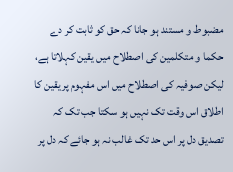مضبوط و مستند ہو جانا کہ حق کو ثابت کر دے حکما و متکلمین کی اصطلاح میں یقین کہلاتا ہے، لیکن صوفیہ کی اصطلاح میں اس مفہوم پر یقین کا اطلاق اس وقت تک نہیں ہو سکتا جب تک کہ تصدیق دل پر اس حد تک غالب نہ ہو جائے کہ دل پر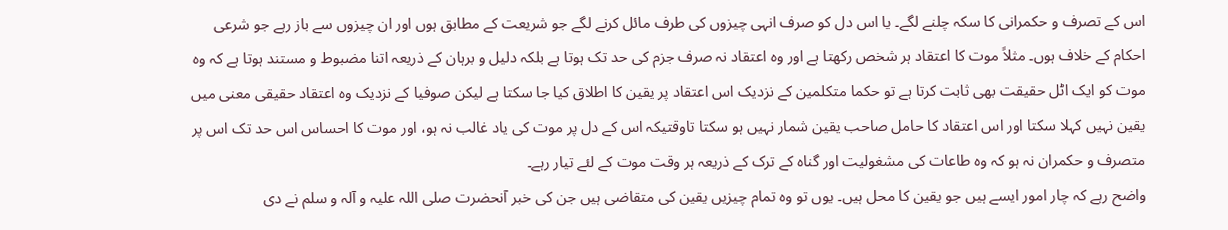اس کے تصرف و حکمرانی کا سکہ چلنے لگے۔ یا اس دل کو صرف انہی چیزوں کی طرف مائل کرنے لگے جو شریعت کے مطابق ہوں اور ان چیزوں سے باز رہے جو شرعی احکام کے خلاف ہوں۔ مثلاً موت کا اعتقاد ہر شخص رکھتا ہے اور وہ اعتقاد نہ صرف جزم کی حد تک ہوتا ہے بلکہ دلیل و برہان کے ذریعہ اتنا مضبوط و مستند ہوتا ہے کہ وہ موت کو ایک اٹل حقیقت بھی ثابت کرتا ہے تو حکما متکلمین کے نزدیک اس اعتقاد پر یقین کا اطلاق کیا جا سکتا ہے لیکن صوفیا کے نزدیک وہ اعتقاد حقیقی معنی میں یقین نہیں کہلا سکتا اور اس اعتقاد کا حامل صاحب یقین شمار نہیں ہو سکتا تاوقتیکہ اس کے دل پر موت کی یاد غالب نہ ہو، اور موت کا احساس اس حد تک اس پر متصرف و حکمران نہ ہو کہ وہ طاعات کی مشغولیت اور گناہ کے ترک کے ذریعہ ہر وقت موت کے لئے تیار رہے۔
واضح رہے کہ چار امور ایسے ہیں جو یقین کا محل ہیں۔ یوں تو وہ تمام چیزیں یقین کی متقاضی ہیں جن کی خبر آنحضرت صلی اللہ علیہ و آلہ و سلم نے دی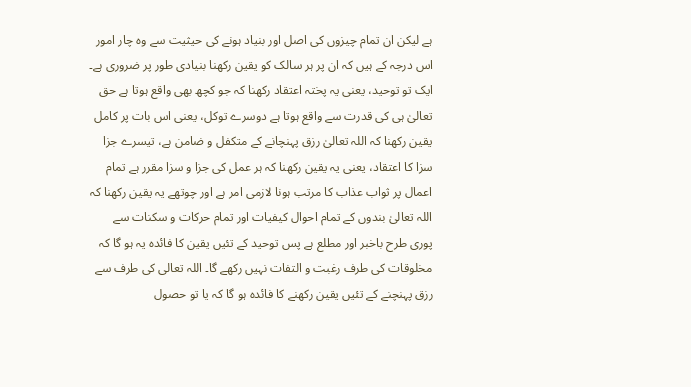ہے لیکن ان تمام چیزوں کی اصل اور بنیاد ہونے کی حیثیت سے وہ چار امور اس درجہ کے ہیں کہ ان پر ہر سالک کو یقین رکھنا بنیادی طور پر ضروری ہے۔ ایک تو توحید، یعنی یہ پختہ اعتقاد رکھنا کہ جو کچھ بھی واقع ہوتا ہے حق تعالیٰ ہی کی قدرت سے واقع ہوتا ہے دوسرے توکل، یعنی اس بات پر کامل یقین رکھنا کہ اللہ تعالیٰ رزق پہنچانے کے متکفل و ضامن ہے، تیسرے جزا سزا کا اعتقاد، یعنی یہ یقین رکھنا کہ ہر عمل کی جزا و سزا مقرر ہے تمام اعمال پر ثواب عذاب کا مرتب ہونا لازمی امر ہے اور چوتھے یہ یقین رکھنا کہ اللہ تعالیٰ بندوں کے تمام احوال کیفیات اور تمام حرکات و سکنات سے پوری طرح باخبر اور مطلع ہے پس توحید کے تئیں یقین کا فائدہ یہ ہو گا کہ مخلوقات کی طرف رغبت و التفات نہیں رکھے گا۔ اللہ تعالی کی طرف سے رزق پہنچنے کے تئیں یقین رکھنے کا فائدہ ہو گا کہ یا تو حصول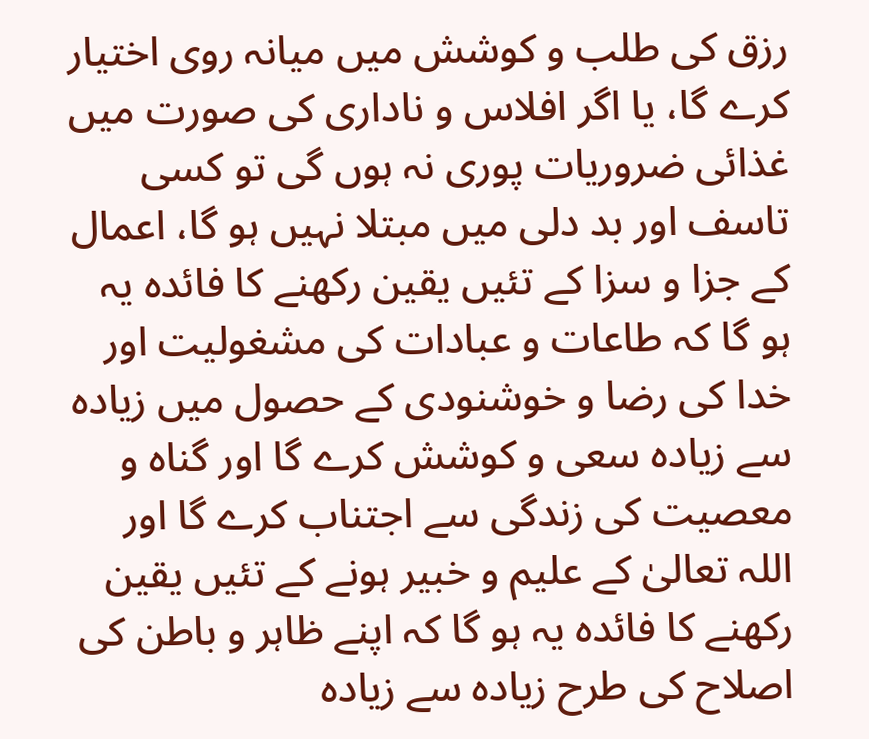رزق کی طلب و کوشش میں میانہ روی اختیار کرے گا، یا اگر افلاس و ناداری کی صورت میں غذائی ضروریات پوری نہ ہوں گی تو کسی تاسف اور بد دلی میں مبتلا نہیں ہو گا، اعمال کے جزا و سزا کے تئیں یقین رکھنے کا فائدہ یہ ہو گا کہ طاعات و عبادات کی مشغولیت اور خدا کی رضا و خوشنودی کے حصول میں زیادہ سے زیادہ سعی و کوشش کرے گا اور گناہ و معصیت کی زندگی سے اجتناب کرے گا اور اللہ تعالیٰ کے علیم و خبیر ہونے کے تئیں یقین رکھنے کا فائدہ یہ ہو گا کہ اپنے ظاہر و باطن کی اصلاح کی طرح زیادہ سے زیادہ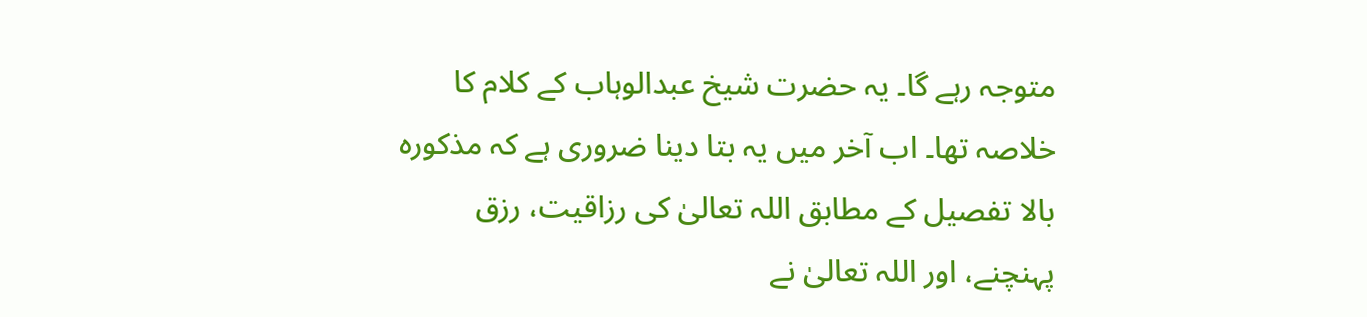متوجہ رہے گا۔ یہ حضرت شیخ عبدالوہاب کے کلام کا خلاصہ تھا۔ اب آخر میں یہ بتا دینا ضروری ہے کہ مذکورہ بالا تفصیل کے مطابق اللہ تعالیٰ کی رزاقیت، رزق پہنچنے، اور اللہ تعالیٰ نے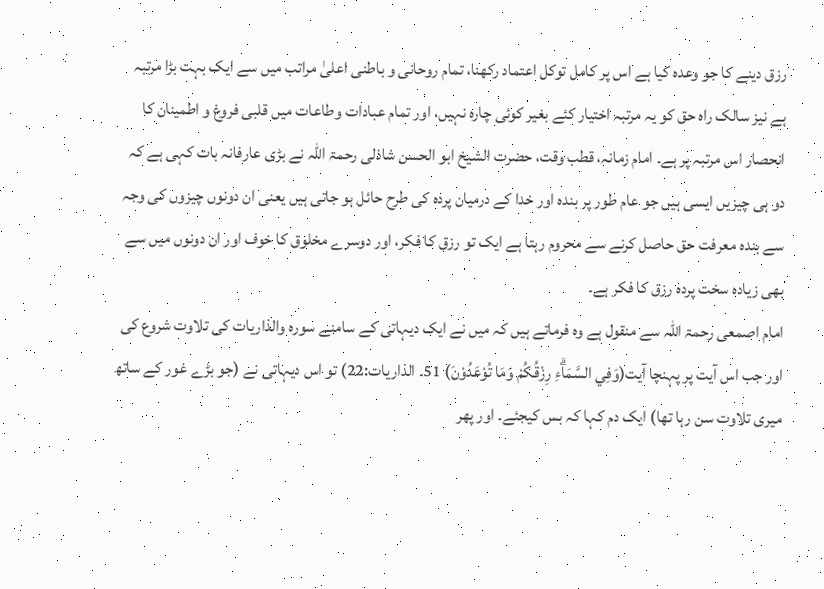رزق دینے کا جو وعدہ کیا ہے اس پر کامل توکل اعتماد رکھنا، تمام روحانی و باطنی اعلیٰ مراتب میں سے ایک بہت بڑا مرتبہ ہے نیز سالک راہ حق کو یہ مرتبہ اختیار کئے بغیر کوئی چارہ نہیں، اور تمام عبادات وطاعات میں قلبی فروغ و اطمینان کا انحصار اس مرتبہ پر ہے۔ امام زمانہ، قطب وقت، حضرت الشیخ ابو الحسن شاذلی رحمۃ اللہ نے بڑی عارفانہ بات کہی ہے کہ دو ہی چیزیں ایسی ہیں جو عام طور پر بندہ اور خدا کے درمیان پردہ کی طرح حائل ہو جاتی ہیں یعنی ان دونوں چیزوں کی وجہ سے بندہ معرفت حق حاصل کرنے سے محروم رہتا ہے ایک تو رزق کا فکر، اور دوسرے مخلوق کا خوف اور ان دونوں میں سے بھی زیادہ سخت پردہ رزق کا فکر ہے۔
امام اصمعی رحمۃ اللہ سے منقول ہے وہ فرماتے ہیں کہ میں نے ایک دیہاتی کے سامنے سورہ والذاریات کی تلاوت شروع کی اور جب اس آیت پر پہنچا آیت(وَفِي السَّمَاۗءِ رِزْقُكُمْ وَمَا تُوْعَدُوْنَ) 51۔ الذاریات:22) تو اس دیہاتی نے (جو بڑے غور کے ساتھ میری تلاوت سن رہا تھا) ایک دم کہا کہ بس کیجئے۔ اور پھر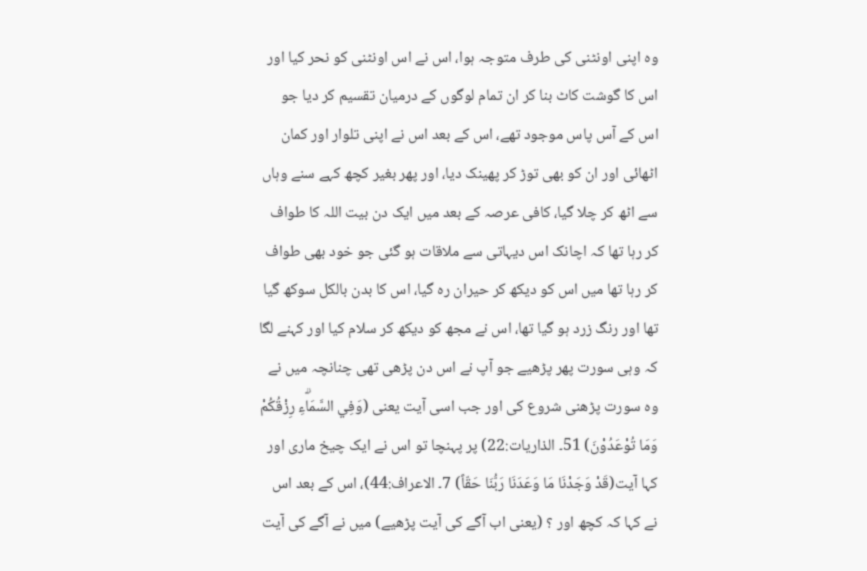وہ اپنی اونٹنی کی طرف متوجہ ہوا، اس نے اس اونٹنی کو نحر کیا اور اس کا گوشت کاٹ بنا کر ان تمام لوگوں کے درمیان تقسیم کر دیا جو اس کے آس پاس موجود تھے، اس کے بعد اس نے اپنی تلوار اور کمان اٹھائی اور ان کو بھی توڑ کر پھینک دیا، اور پھر بغیر کچھ کہے سنے وہاں سے اٹھ کر چلا گیا، کافی عرصہ کے بعد میں ایک دن بیت اللہ کا طواف کر رہا تھا کہ اچانک اس دیہاتی سے ملاقات ہو گئی جو خود بھی طواف کر رہا تھا میں اس کو دیکھ کر حیران رہ گیا، اس کا بدن بالکل سوکھ گیا تھا اور رنگ زرد ہو گیا تھا، اس نے مجھ کو دیکھ کر سلام کیا اور کہنے لگا کہ وہی سورت پھر پڑھیے جو آپ نے اس دن پڑھی تھی چنانچہ میں نے وہ سورت پڑھنی شروع کی اور جب اسی آیت یعنی (وَفِي السَّمَاۗءِ رِزْقُكُمْ وَمَا تُوْعَدُوْنَ) 51۔ الذاریات:22) پر پہنچا تو اس نے ایک چیخ ماری اور کہا آیت(قَدْ وَجَدْنَا مَا وَعَدَنَا رَبُّنَا حَقّاً) 7۔ الاعراف:44)، اس کے بعد اس نے کہا کہ کچھ اور ؟ (یعنی اب آگے کی آیت پڑھیے) میں نے آگے کی آیت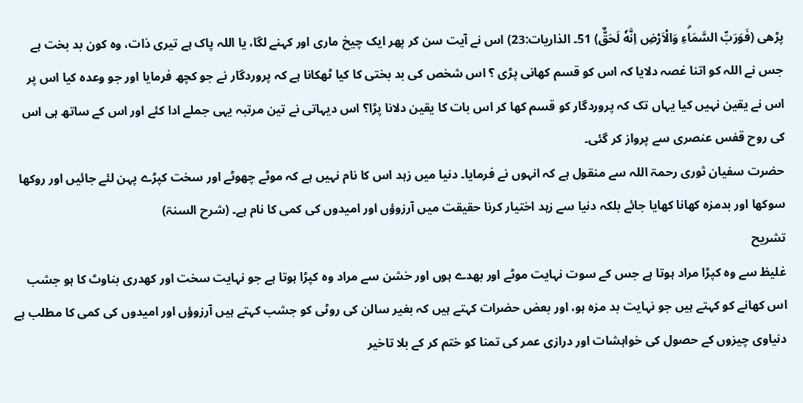پڑھی (فَوَرَبِّ السَّمَاۗءِ وَالْاَرْضِ اِنَّهٗ لَحَقٌّ) 51۔ الذاریات:23) اس نے آیت سن کر پھر ایک چیخ ماری اور کہنے لگا، یا اللہ پاک ہے تیری ذات، وہ کون بد بخت ہے جس نے اللہ کو اتنا غصہ دلایا کہ اس کو قسم کھانی پڑی ؟ اس شخص کی بد بختی کا کیا ٹھکانا ہے کہ پروردگار نے جو کچھ فرمایا اور جو وعدہ کیا اس پر اس نے یقین نہیں کیا یہاں تک کہ پروردگار کو قسم کھا کر اس بات کا یقین دلانا پڑا؟ اس دیہاتی نے تین مرتبہ یہی جملے ادا کئے اور اس کے ساتھ ہی اس کی روح قفس عنصری سے پرواز کر گئی۔
حضرت سفیان ثوری رحمۃ اللہ سے منقول ہے کہ انہوں نے فرمایا۔ دنیا میں زہد اس کا نام نہیں ہے کہ موٹے چھوٹے اور سخت کپڑے پہن لئے جائیں اور روکھا سوکھا اور بدمزہ کھانا کھایا جائے بلکہ دنیا سے زہد اختیار کرنا حقیقت میں آرزوؤں اور امیدوں کی کمی کا نام ہے۔ (شرح السنۃ)
تشریح
غلیظ سے وہ کپڑا مراد ہوتا ہے جس کے سوت نہایت موٹے اور بھدے ہوں اور خشن سے مراد وہ کپڑا ہوتا ہے جو نہایت سخت اور کھدری بناوٹ کا ہو جشب اس کھانے کو کہتے ہیں جو نہایت بد مزہ ہو، اور بعض حضرات کہتے ہیں کہ بغیر سالن کی روٹی کو جشب کہتے ہیں آرزوؤں اور امیدوں کی کمی کا مطلب ہے دنیاوی چیزوں کے حصول کی خواہشات اور درازی عمر کی تمنا کو ختم کر کے بلا تاخیر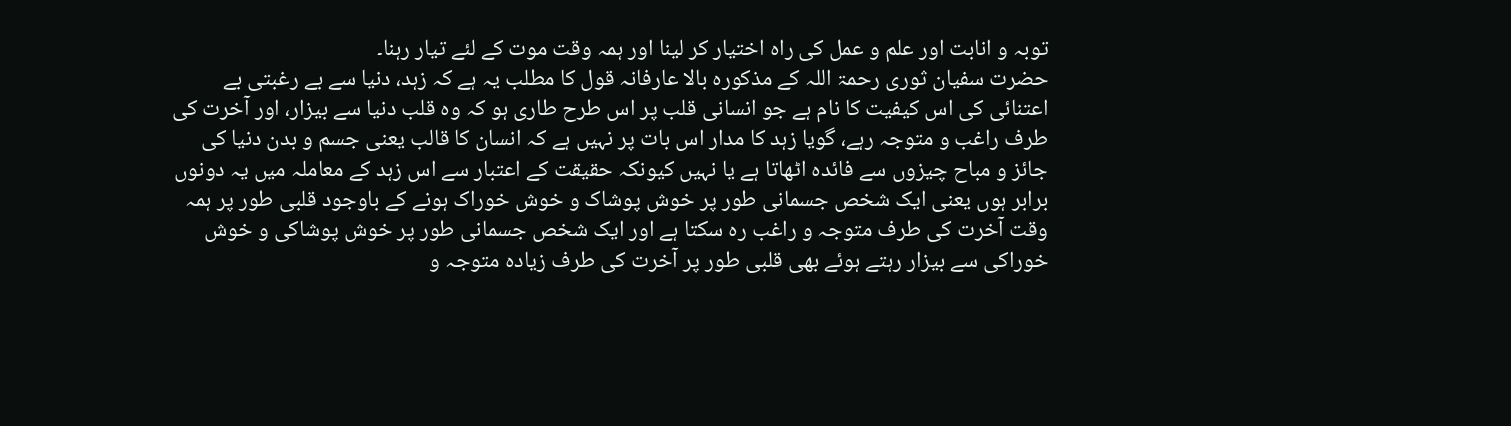توبہ و انابت اور علم و عمل کی راہ اختیار کر لینا اور ہمہ وقت موت کے لئے تیار رہنا۔
حضرت سفیان ثوری رحمۃ اللہ کے مذکورہ بالا عارفانہ قول کا مطلب یہ ہے کہ زہد، دنیا سے بے رغبتی بے اعتنائی کی اس کیفیت کا نام ہے جو انسانی قلب پر اس طرح طاری ہو کہ وہ قلب دنیا سے بیزار، اور آخرت کی طرف راغب و متوجہ رہے، گویا زہد کا مدار اس بات پر نہیں ہے کہ انسان کا قالب یعنی جسم و بدن دنیا کی جائز و مباح چیزوں سے فائدہ اٹھاتا ہے یا نہیں کیونکہ حقیقت کے اعتبار سے اس زہد کے معاملہ میں یہ دونوں برابر ہوں یعنی ایک شخص جسمانی طور پر خوش پوشاک و خوش خوراک ہونے کے باوجود قلبی طور پر ہمہ وقت آخرت کی طرف متوجہ و راغب رہ سکتا ہے اور ایک شخص جسمانی طور پر خوش پوشاکی و خوش خوراکی سے بیزار رہتے ہوئے بھی قلبی طور پر آخرت کی طرف زیادہ متوجہ و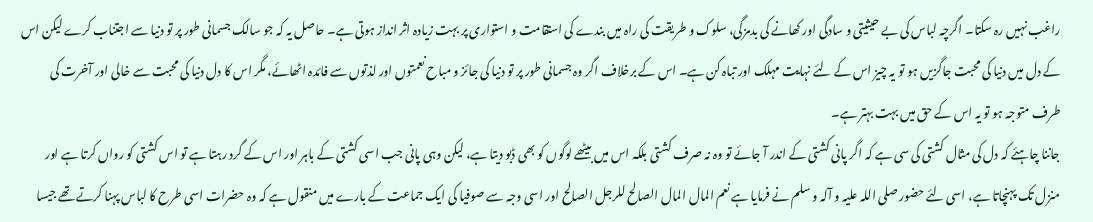راغب نہیں رہ سکتا۔ اگرچہ لباس کی بے حیثیتی و سادگی اور کھانے کی بدمزگی، سلوک و طریقت کی راہ میں بندے کی استقامت و استواری پر بہت زیادہ اثر انداز ہوتی ہے۔ حاصل یہ کہ جو سالک جسمانی طور پر تو دنیا سے اجتناب کرے لیکن اس کے دل میں دنیا کی محبت جاگزیں ہو تو یہ چیز اس کے لئے نہایت مہلک اور تباہ کن ہے۔ اس کے برخلاف اگر وہ جسمانی طور پر تو دنیا کی جائز و مباح نعمتوں اور لذتوں سے فائدہ اٹھائے، مگر اس کا دل دنیا کی محبت سے خالی اور آخرت کی طرف متوجہ ہو تو یہ اس کے حق میں بہت بہتر ہے۔
جاننا چاہئے کہ دل کی مثال کشتی کی سی ہے کہ اگر پانی کشتی کے اندر آ جائے تو وہ نہ صرف کشتی بلکہ اس میں بیٹھے لوگوں کو بھی ڈبو دیتا ہے، لیکن وہی پانی جب اسی کشتی کے باہر اور اس کے گرد رہتا ہے تو اس کشتی کو رواں کرتا ہے اور منزل تک پہنچاتا ہے، اسی لئے حضور صلی اللہ علیہ و آلہ و سلم نے فرمایا ہے نعم المال المال الصالح للرجل الصالح اور اسی وجہ سے صوفیا کی ایک جماعت کے بارے میں منقول ہے کہ وہ حضرات اسی طرح کا لباس پہنا کرتے تھے جیسا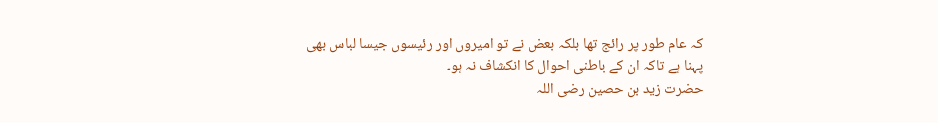کہ عام طور پر رائج تھا بلکہ بعض نے تو امیروں اور رئیسوں جیسا لباس بھی پہنا ہے تاکہ ان کے باطنی احوال کا انکشاف نہ ہو۔
حضرت زید بن حصین رضی اللہ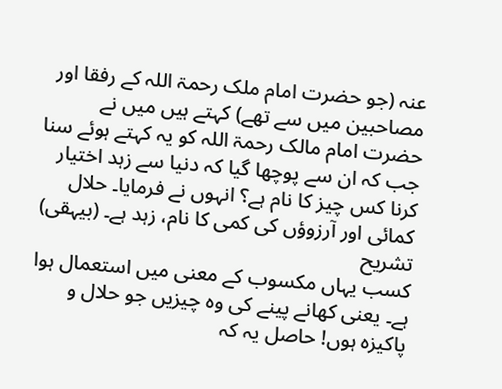عنہ (جو حضرت امام ملک رحمۃ اللہ کے رفقا اور مصاحبین میں سے تھے) کہتے ہیں میں نے حضرت امام مالک رحمۃ اللہ کو یہ کہتے ہوئے سنا جب کہ ان سے پوچھا گیا کہ دنیا سے زہد اختیار کرنا کس چیز کا نام ہے؟ انہوں نے فرمایا۔ حلال کمائی اور آرزوؤں کی کمی کا نام، زہد ہے۔ (بیہقی)
تشریح
کسب یہاں مکسوب کے معنی میں استعمال ہوا ہے۔ یعنی کھانے پینے کی وہ چیزیں جو حلال و پاکیزہ ہوں! حاصل یہ کہ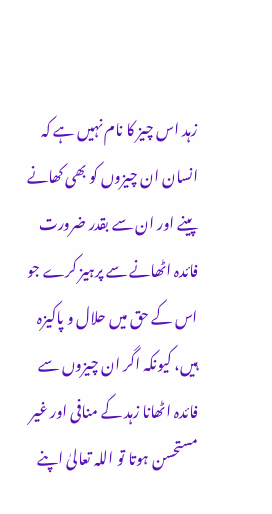زہد اس چیز کا نام نہیں ہے کہ انسان ان چیزوں کو بھی کھانے پینے اور ان سے بقدر ضرورت فائدہ اٹھانے سے پرہیز کرے جو اس کے حق میں حلال و پاکیزہ ہیں، کیونکہ اگر ان چیزوں سے فائدہ اٹھانا زہد کے منافی اور غیر مستحسن ہوتا تو اللہ تعالیٰ اپنے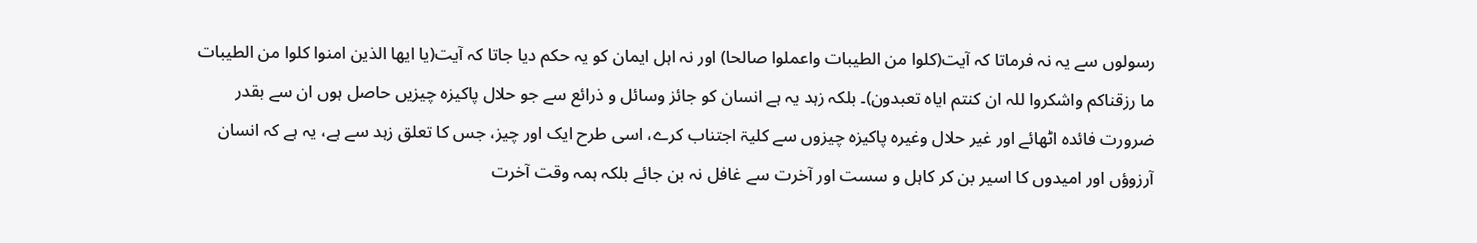رسولوں سے یہ نہ فرماتا کہ آیت(کلوا من الطیبات واعملوا صالحا) اور نہ اہل ایمان کو یہ حکم دیا جاتا کہ آیت(یا ایھا الذین امنوا کلوا من الطیبات ما رزقناکم واشکروا للہ ان کنتم ایاہ تعبدون)۔ بلکہ زہد یہ ہے انسان کو جائز وسائل و ذرائع سے جو حلال پاکیزہ چیزیں حاصل ہوں ان سے بقدر ضرورت فائدہ اٹھائے اور غیر حلال وغیرہ پاکیزہ چیزوں سے کلیۃ اجتناب کرے، اسی طرح ایک اور چیز، جس کا تعلق زہد سے ہے، یہ ہے کہ انسان آرزوؤں اور امیدوں کا اسیر بن کر کاہل و سست اور آخرت سے غافل نہ بن جائے بلکہ ہمہ وقت آخرت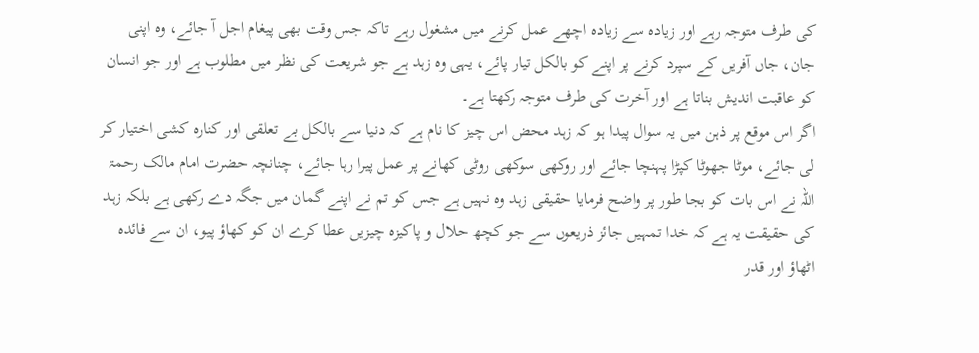کی طرف متوجہ رہے اور زیادہ سے زیادہ اچھے عمل کرنے میں مشغول رہے تاکہ جس وقت بھی پیغام اجل آ جائے، وہ اپنی جان، جاں آفریں کے سپرد کرنے پر اپنے کو بالکل تیار پائے، یہی وہ زہد ہے جو شریعت کی نظر میں مطلوب ہے اور جو انسان کو عاقبت اندیش بناتا ہے اور آخرت کی طرف متوجہ رکھتا ہے۔
اگر اس موقع پر ذہن میں یہ سوال پیدا ہو کہ زہد محض اس چیز کا نام ہے کہ دنیا سے بالکل بے تعلقی اور کنارہ کشی اختیار کر لی جائے، موٹا جھوٹا کپڑا پہنچا جائے اور روکھی سوکھی روٹی کھانے پر عمل پیرا رہا جائے، چنانچہ حضرت امام مالک رحمۃ اللہ نے اس بات کو بجا طور پر واضح فرمایا حقیقی زہد وہ نہیں ہے جس کو تم نے اپنے گمان میں جگہ دے رکھی ہے بلکہ زہد کی حقیقت یہ ہے کہ خدا تمہیں جائز ذریعوں سے جو کچھ حلال و پاکیزہ چیزیں عطا کرے ان کو کھاؤ پیو، ان سے فائدہ اٹھاؤ اور قدر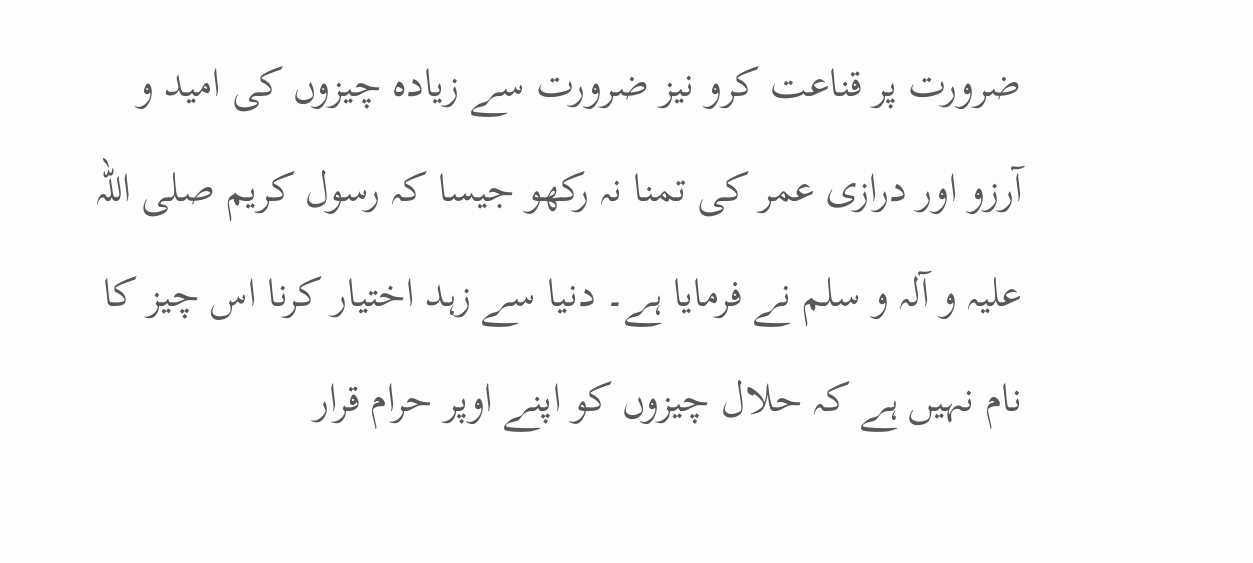ضرورت پر قناعت کرو نیز ضرورت سے زیادہ چیزوں کی امید و آرزو اور درازی عمر کی تمنا نہ رکھو جیسا کہ رسول کریم صلی اللہ علیہ و آلہ و سلم نے فرمایا ہے۔ دنیا سے زہد اختیار کرنا اس چیز کا نام نہیں ہے کہ حلال چیزوں کو اپنے اوپر حرام قرار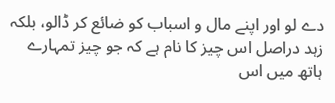دے لو اور اپنے مال و اسباب کو ضائع کر ڈالو، بلکہ زہد دراصل اس چیز کا نام ہے کہ جو چیز تمہارے ہاتھ میں اس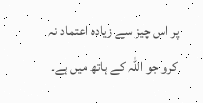پر اس چیز سے زیادہ اعتماد نہ کرو جو اللہ کے ہاتھ میں ہے۔